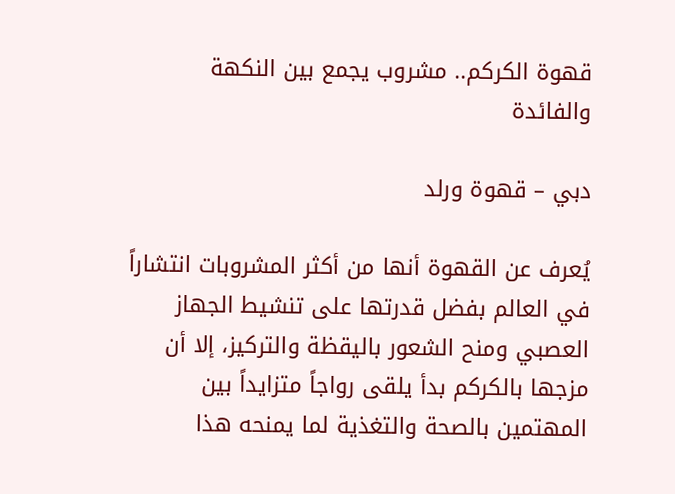قهوة الكركم.. مشروب يجمع بين النكهة والفائدة

دبي – قهوة ورلد

يُعرف عن القهوة أنها من أكثر المشروبات انتشاراً في العالم بفضل قدرتها على تنشيط الجهاز العصبي ومنح الشعور باليقظة والتركيز، إلا أن مزجها بالكركم بدأ يلقى رواجاً متزايداً بين المهتمين بالصحة والتغذية لما يمنحه هذا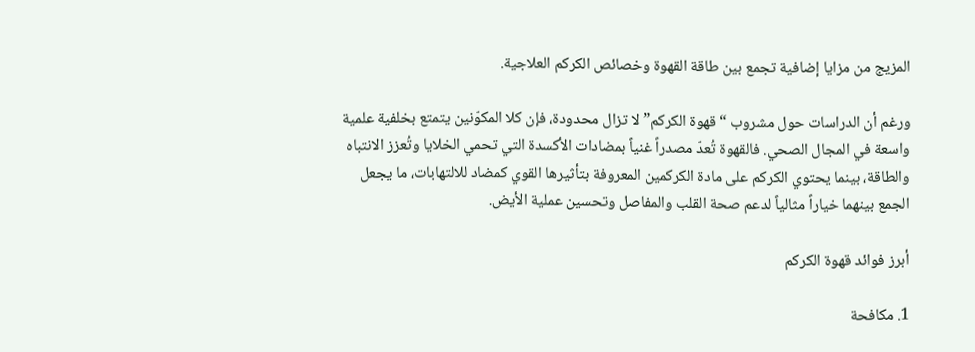المزيج من مزايا إضافية تجمع بين طاقة القهوة وخصائص الكركم العلاجية.

ورغم أن الدراسات حول مشروب “قهوة الكركم” لا تزال محدودة، فإن كلا المكوّنين يتمتع بخلفية علمية واسعة في المجال الصحي. فالقهوة تُعدّ مصدراً غنياً بمضادات الأكسدة التي تحمي الخلايا وتُعزز الانتباه والطاقة، بينما يحتوي الكركم على مادة الكركمين المعروفة بتأثيرها القوي كمضاد للالتهابات، ما يجعل الجمع بينهما خياراً مثالياً لدعم صحة القلب والمفاصل وتحسين عملية الأيض.

أبرز فوائد قهوة الكركم

1. مكافحة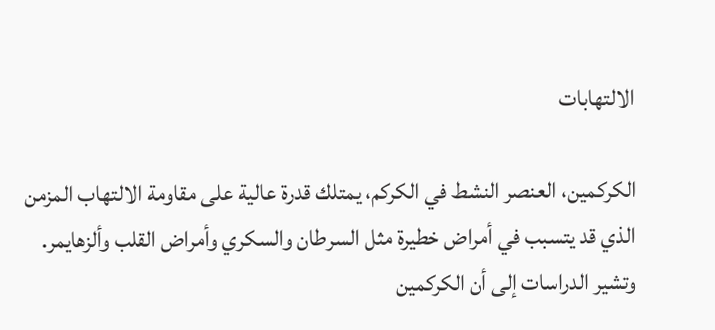الالتهابات

الكركمين، العنصر النشط في الكركم، يمتلك قدرة عالية على مقاومة الالتهاب المزمن الذي قد يتسبب في أمراض خطيرة مثل السرطان والسكري وأمراض القلب وألزهايمر. وتشير الدراسات إلى أن الكركمين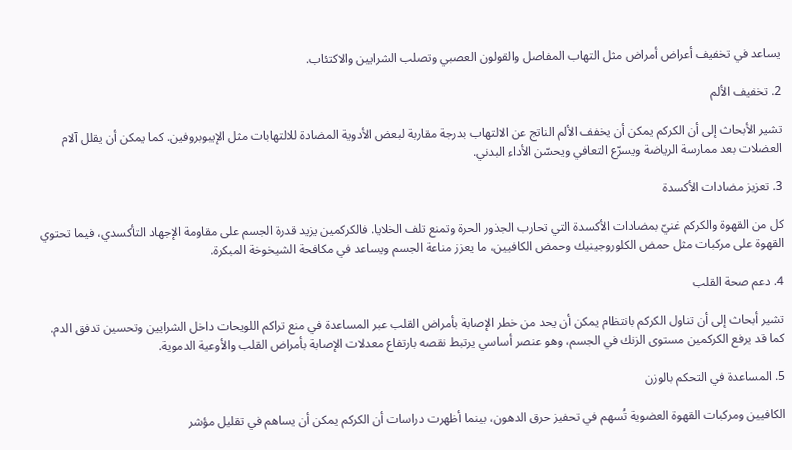يساعد في تخفيف أعراض أمراض مثل التهاب المفاصل والقولون العصبي وتصلب الشرايين والاكتئاب.

2. تخفيف الألم

تشير الأبحاث إلى أن الكركم يمكن أن يخفف الألم الناتج عن الالتهاب بدرجة مقاربة لبعض الأدوية المضادة للالتهابات مثل الإيبوبروفين. كما يمكن أن يقلل آلام العضلات بعد ممارسة الرياضة ويسرّع التعافي ويحسّن الأداء البدني.

3. تعزيز مضادات الأكسدة

كل من القهوة والكركم غنيّ بمضادات الأكسدة التي تحارب الجذور الحرة وتمنع تلف الخلايا. فالكركمين يزيد قدرة الجسم على مقاومة الإجهاد التأكسدي، فيما تحتوي القهوة على مركبات مثل حمض الكلوروجينيك وحمض الكافيين، ما يعزز مناعة الجسم ويساعد في مكافحة الشيخوخة المبكرة.

4. دعم صحة القلب

تشير أبحاث إلى أن تناول الكركم بانتظام يمكن أن يحد من خطر الإصابة بأمراض القلب عبر المساعدة في منع تراكم اللويحات داخل الشرايين وتحسين تدفق الدم. كما قد يرفع الكركمين مستوى الزنك في الجسم، وهو عنصر أساسي يرتبط نقصه بارتفاع معدلات الإصابة بأمراض القلب والأوعية الدموية.

5. المساعدة في التحكم بالوزن

الكافيين ومركبات القهوة العضوية تُسهم في تحفيز حرق الدهون، بينما أظهرت دراسات أن الكركم يمكن أن يساهم في تقليل مؤشر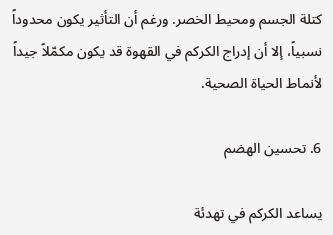كتلة الجسم ومحيط الخصر. ورغم أن التأثير يكون محدوداً نسبياً، إلا أن إدراج الكركم في القهوة قد يكون مكمّلاً جيداً لأنماط الحياة الصحية.

6. تحسين الهضم

يساعد الكركم في تهدئة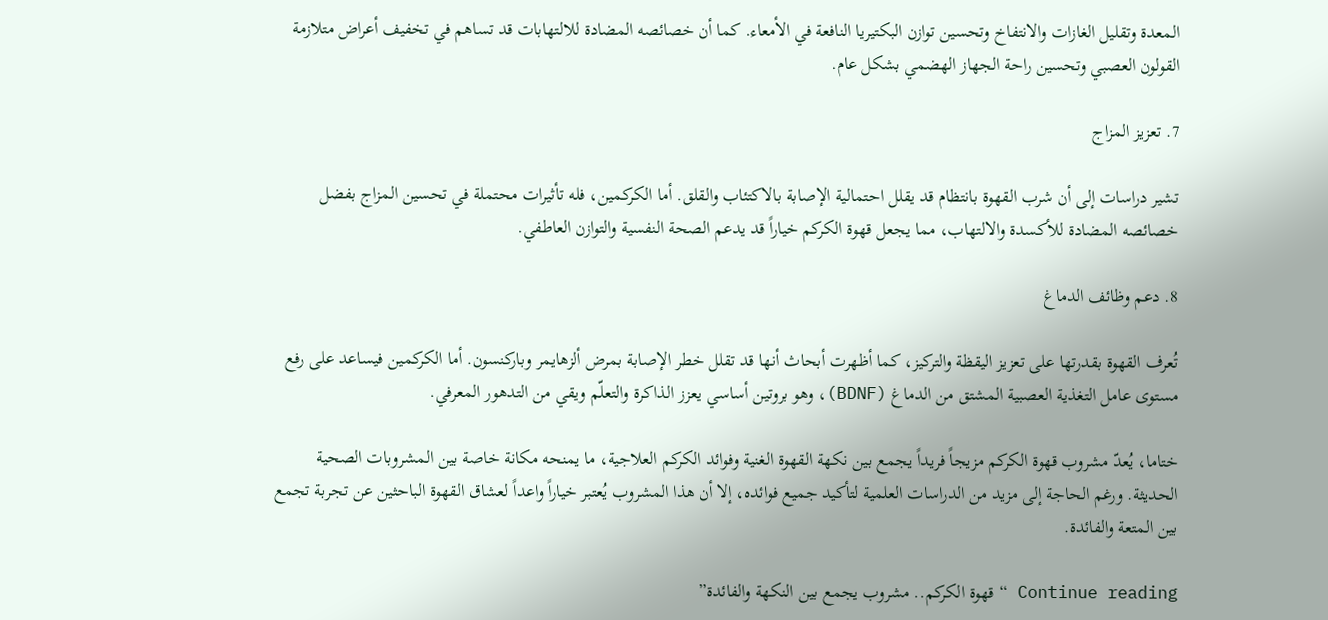المعدة وتقليل الغازات والانتفاخ وتحسين توازن البكتيريا النافعة في الأمعاء. كما أن خصائصه المضادة للالتهابات قد تساهم في تخفيف أعراض متلازمة القولون العصبي وتحسين راحة الجهاز الهضمي بشكل عام.

7. تعزيز المزاج

تشير دراسات إلى أن شرب القهوة بانتظام قد يقلل احتمالية الإصابة بالاكتئاب والقلق. أما الكركمين، فله تأثيرات محتملة في تحسين المزاج بفضل خصائصه المضادة للأكسدة والالتهاب، مما يجعل قهوة الكركم خياراً قد يدعم الصحة النفسية والتوازن العاطفي.

8. دعم وظائف الدماغ

تُعرف القهوة بقدرتها على تعزيز اليقظة والتركيز، كما أظهرت أبحاث أنها قد تقلل خطر الإصابة بمرض ألزهايمر وباركنسون. أما الكركمين فيساعد على رفع مستوى عامل التغذية العصبية المشتق من الدماغ (BDNF)، وهو بروتين أساسي يعزز الذاكرة والتعلّم ويقي من التدهور المعرفي.

ختاما، يُعدّ مشروب قهوة الكركم مزيجاً فريداً يجمع بين نكهة القهوة الغنية وفوائد الكركم العلاجية، ما يمنحه مكانة خاصة بين المشروبات الصحية الحديثة. ورغم الحاجة إلى مزيد من الدراسات العلمية لتأكيد جميع فوائده، إلا أن هذا المشروب يُعتبر خياراً واعداً لعشاق القهوة الباحثين عن تجربة تجمع بين المتعة والفائدة.

Continue reading “قهوة الكركم.. مشروب يجمع بين النكهة والفائدة”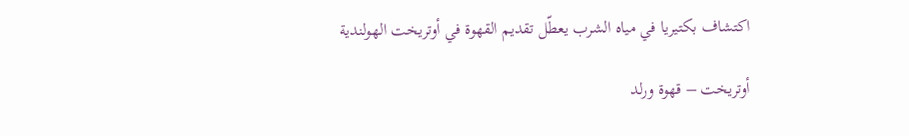اكتشاف بكتيريا في مياه الشرب يعطّل تقديم القهوة في أوتريخت الهولندية

أوتريخت – قهوة ورلد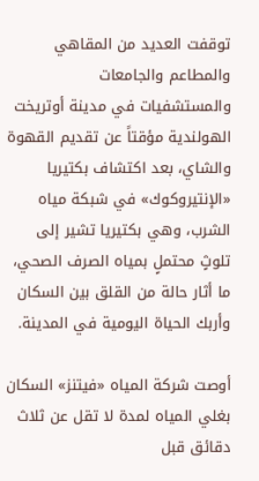توقفت العديد من المقاهي والمطاعم والجامعات والمستشفيات في مدينة أوتريخت الهولندية مؤقتاً عن تقديم القهوة والشاي، بعد اكتشاف بكتيريا «الإنتيروكوك» في شبكة مياه الشرب، وهي بكتيريا تشير إلى تلوثٍ محتملٍ بمياه الصرف الصحي، ما أثار حالة من القلق بين السكان وأربك الحياة اليومية في المدينة.

أوصت شركة المياه «فيتنز» السكان بغلي المياه لمدة لا تقل عن ثلاث دقائق قبل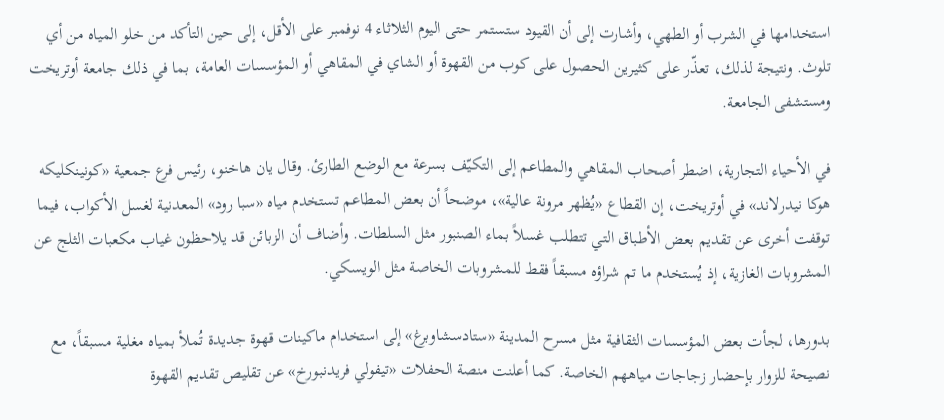استخدامها في الشرب أو الطهي، وأشارت إلى أن القيود ستستمر حتى اليوم الثلاثاء 4 نوفمبر على الأقل، إلى حين التأكد من خلو المياه من أي تلوث. ونتيجة لذلك، تعذّر على كثيرين الحصول على كوب من القهوة أو الشاي في المقاهي أو المؤسسات العامة، بما في ذلك جامعة أوتريخت ومستشفى الجامعة.

في الأحياء التجارية، اضطر أصحاب المقاهي والمطاعم إلى التكيّف بسرعة مع الوضع الطارئ. وقال يان هاخنو، رئيس فرع جمعية «كونينكليكه هوكا نيدرلاند» في أوتريخت، إن القطاع «يُظهر مرونة عالية»، موضحاً أن بعض المطاعم تستخدم مياه «سبا رود» المعدنية لغسل الأكواب، فيما توقفت أخرى عن تقديم بعض الأطباق التي تتطلب غسلاً بماء الصنبور مثل السلطات. وأضاف أن الزبائن قد يلاحظون غياب مكعبات الثلج عن المشروبات الغازية، إذ يُستخدم ما تم شراؤه مسبقاً فقط للمشروبات الخاصة مثل الويسكي.

بدورها، لجأت بعض المؤسسات الثقافية مثل مسرح المدينة «ستادسشاوبرغ» إلى استخدام ماكينات قهوة جديدة تُملأ بمياه مغلية مسبقاً، مع نصيحة للزوار بإحضار زجاجات مياههم الخاصة. كما أعلنت منصة الحفلات «تيفولي فريدنبورخ» عن تقليص تقديم القهوة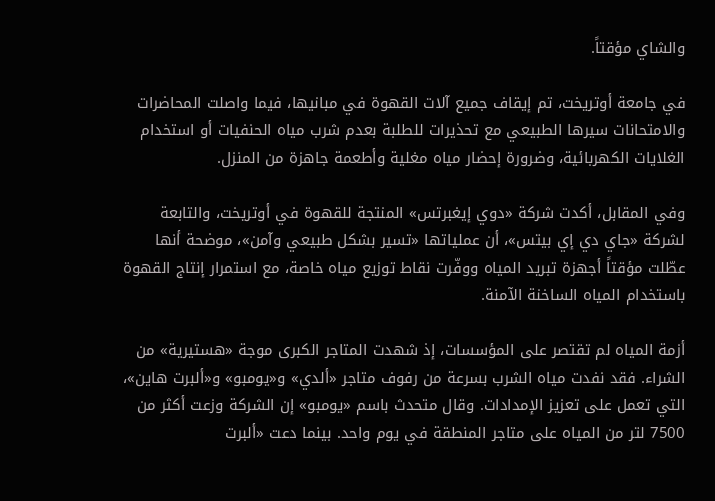والشاي مؤقتاً.

في جامعة أوتريخت، تم إيقاف جميع آلات القهوة في مبانيها، فيما واصلت المحاضرات والامتحانات سيرها الطبيعي مع تحذيرات للطلبة بعدم شرب مياه الحنفيات أو استخدام الغلايات الكهربائية، وضرورة إحضار مياه مغلية وأطعمة جاهزة من المنزل.

وفي المقابل، أكدت شركة «دوي إيغبرتس» المنتجة للقهوة في أوتريخت، والتابعة لشركة «جاي دي إي بيتس»، أن عملياتها «تسير بشكل طبيعي وآمن»، موضحة أنها عطّلت مؤقتاً أجهزة تبريد المياه ووفّرت نقاط توزيع مياه خاصة، مع استمرار إنتاج القهوة باستخدام المياه الساخنة الآمنة.

أزمة المياه لم تقتصر على المؤسسات، إذ شهدت المتاجر الكبرى موجة «هستيرية» من الشراء. فقد نفدت مياه الشرب بسرعة من رفوف متاجر «ألدي» و«يومبو» و«ألبرت هاين»، التي تعمل على تعزيز الإمدادات. وقال متحدث باسم «يومبو» إن الشركة وزعت أكثر من 7500 لتر من المياه على متاجر المنطقة في يوم واحد. بينما دعت «ألبرت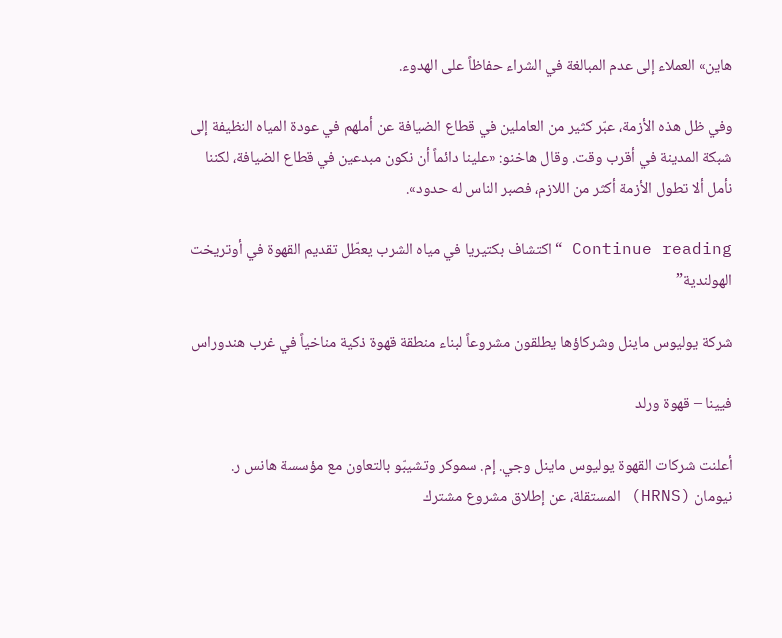هاين» العملاء إلى عدم المبالغة في الشراء حفاظاً على الهدوء.

وفي ظل هذه الأزمة، عبّر كثير من العاملين في قطاع الضيافة عن أملهم في عودة المياه النظيفة إلى شبكة المدينة في أقرب وقت. وقال هاخنو: «علينا دائماً أن نكون مبدعين في قطاع الضيافة، لكننا نأمل ألا تطول الأزمة أكثر من اللازم، فصبر الناس له حدود».

Continue reading “اكتشاف بكتيريا في مياه الشرب يعطّل تقديم القهوة في أوتريخت الهولندية”

شركة يوليوس ماينل وشركاؤها يطلقون مشروعاً لبناء منطقة قهوة ذكية مناخياً في غرب هندوراس

فيينا – قهوة ورلد

أعلنت شركات القهوة يوليوس ماينل وجي. إم. سموكر وتشيبّو بالتعاون مع مؤسسة هانس ر. نيومان (HRNS) المستقلة، عن إطلاق مشروع مشترك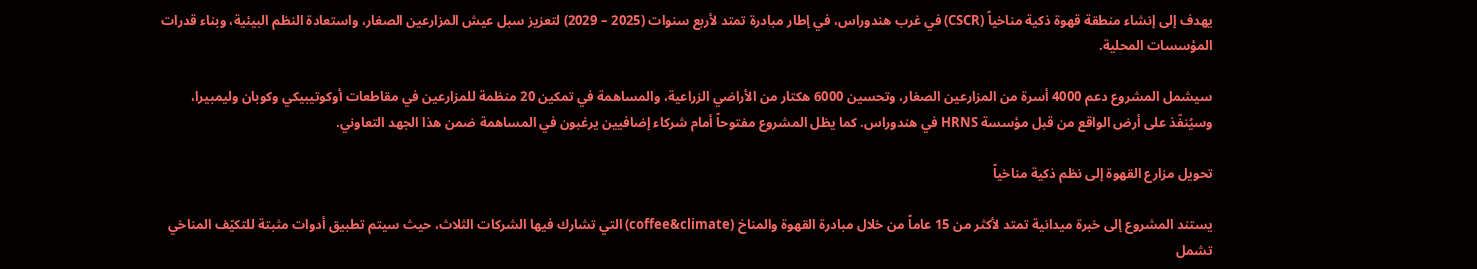يهدف إلى إنشاء منطقة قهوة ذكية مناخياً (CSCR) في غرب هندوراس، في إطار مبادرة تمتد لأربع سنوات (2025 – 2029) لتعزيز سبل عيش المزارعين الصغار، واستعادة النظم البيئية، وبناء قدرات المؤسسات المحلية.

سيشمل المشروع دعم 4000 أسرة من المزارعين الصغار، وتحسين 6000 هكتار من الأراضي الزراعية، والمساهمة في تمكين 20 منظمة للمزارعين في مقاطعات أوكوتيبيكي وكوبان وليمبيرا، وسيُنفّذ على أرض الواقع من قبل مؤسسة HRNS في هندوراس. كما يظل المشروع مفتوحاً أمام شركاء إضافيين يرغبون في المساهمة ضمن هذا الجهد التعاوني.

تحويل مزارع القهوة إلى نظم ذكية مناخياً

يستند المشروع إلى خبرة ميدانية تمتد لأكثر من 15 عاماً من خلال مبادرة القهوة والمناخ (coffee&climate) التي تشارك فيها الشركات الثلاث، حيث سيتم تطبيق أدوات مثبتة للتكيّف المناخي تشمل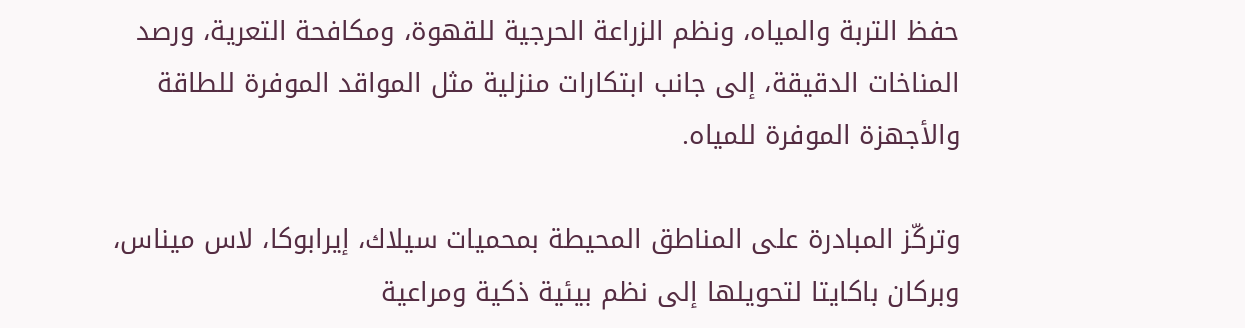حفظ التربة والمياه، ونظم الزراعة الحرجية للقهوة، ومكافحة التعرية، ورصد المناخات الدقيقة، إلى جانب ابتكارات منزلية مثل المواقد الموفرة للطاقة والأجهزة الموفرة للمياه.

وتركّز المبادرة على المناطق المحيطة بمحميات سيلاك، إيرابوكا، لاس ميناس، وبركان باكايتا لتحويلها إلى نظم بيئية ذكية ومراعية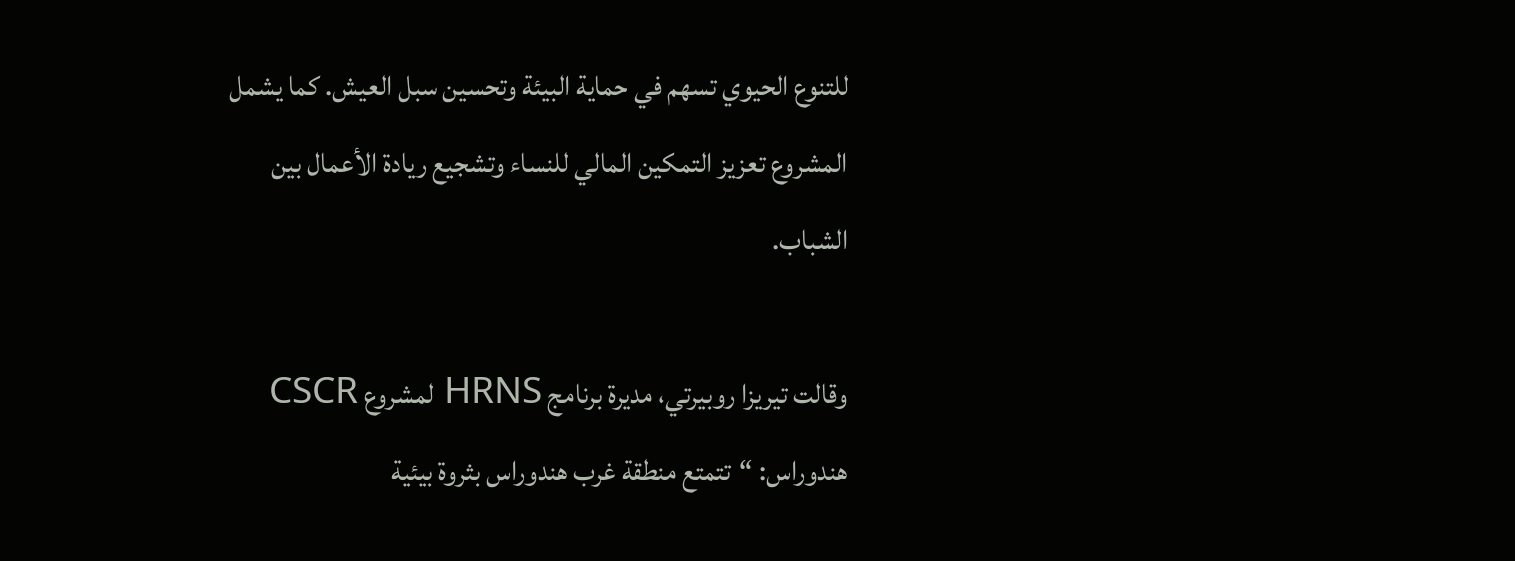للتنوع الحيوي تسهم في حماية البيئة وتحسين سبل العيش. كما يشمل المشروع تعزيز التمكين المالي للنساء وتشجيع ريادة الأعمال بين الشباب.

وقالت تيريزا روبيرتي، مديرة برنامج HRNS لمشروع CSCR هندوراس: “تتمتع منطقة غرب هندوراس بثروة بيئية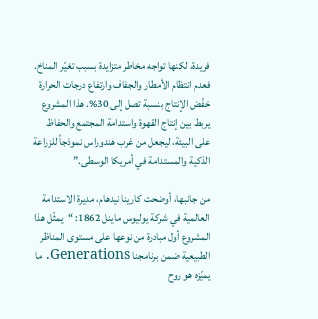فريدة، لكنها تواجه مخاطر متزايدة بسبب تغيّر المناخ. فعدم انتظام الأمطار والجفاف وارتفاع درجات الحرارة خفّض الإنتاج بنسبة تصل إلى 30%. هذا المشروع يربط بين إنتاج القهوة واستدامة المجتمع والحفاظ على البيئة، ليجعل من غرب هندوراس نموذجاً للزراعة الذكية والمستدامة في أمريكا الوسطى.”

من جانبها، أوضحت كارينا نيدهام، مديرة الاستدامة العالمية في شركة يوليوس ماينل 1862: “يمثّل هذا المشروع أول مبادرة من نوعها على مستوى المناظر الطبيعية ضمن برنامجنا Generations. ما يميّزه هو روح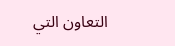التعاون التي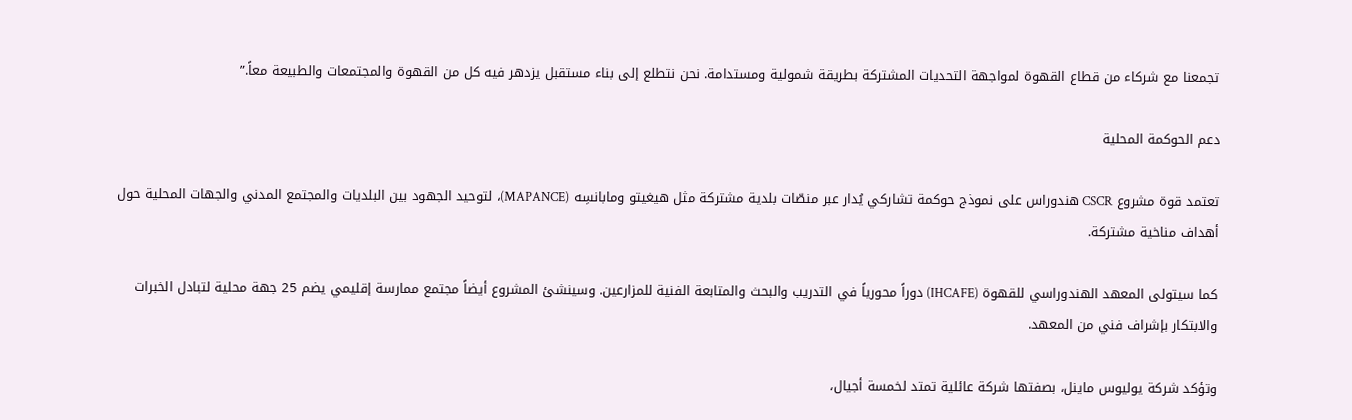تجمعنا مع شركاء من قطاع القهوة لمواجهة التحديات المشتركة بطريقة شمولية ومستدامة. نحن نتطلع إلى بناء مستقبل يزدهر فيه كل من القهوة والمجتمعات والطبيعة معاً.”

دعم الحوكمة المحلية

تعتمد قوة مشروع CSCR هندوراس على نموذج حوكمة تشاركي يُدار عبر منصّات بلدية مشتركة مثل هيغيتو ومابانسِه (MAPANCE)، لتوحيد الجهود بين البلديات والمجتمع المدني والجهات المحلية حول أهداف مناخية مشتركة.

كما سيتولى المعهد الهندوراسي للقهوة (IHCAFE) دوراً محورياً في التدريب والبحث والمتابعة الفنية للمزارعين. وسينشئ المشروع أيضاً مجتمع ممارسة إقليمي يضم 25 جهة محلية لتبادل الخبرات والابتكار بإشراف فني من المعهد.

وتؤكد شركة يوليوس ماينل، بصفتها شركة عائلية تمتد لخمسة أجيال،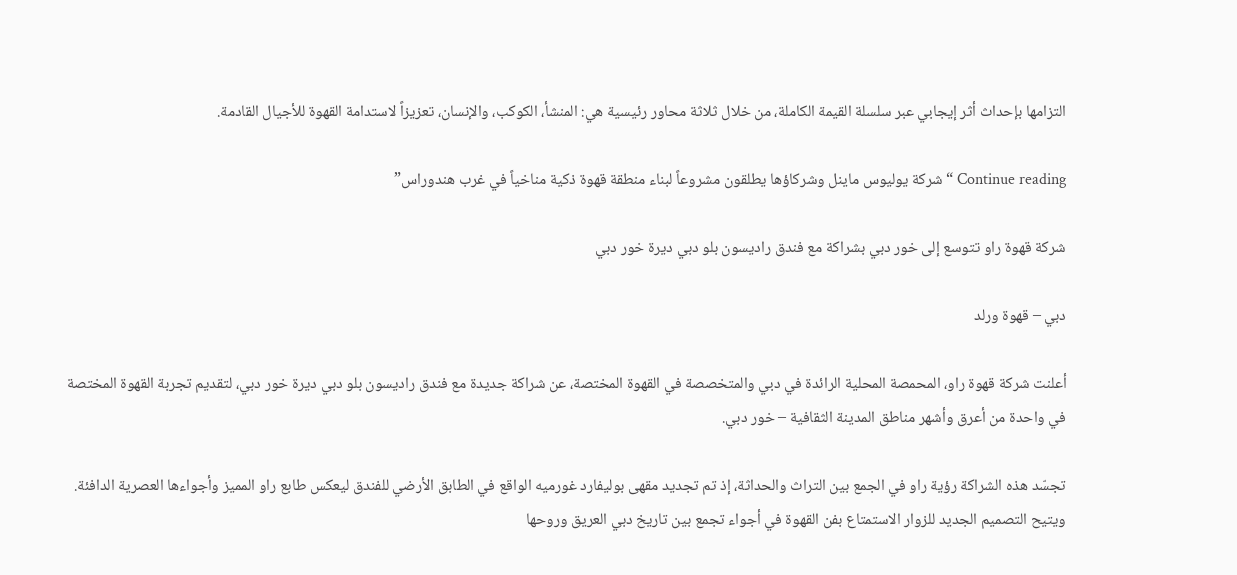التزامها بإحداث أثر إيجابي عبر سلسلة القيمة الكاملة، من خلال ثلاثة محاور رئيسية هي: المنشأ، الكوكب، والإنسان، تعزيزاً لاستدامة القهوة للأجيال القادمة.

Continue reading “شركة يوليوس ماينل وشركاؤها يطلقون مشروعاً لبناء منطقة قهوة ذكية مناخياً في غرب هندوراس”

شركة قهوة راو تتوسع إلى خور دبي بشراكة مع فندق راديسون بلو دبي ديرة خور دبي

دبي – قهوة ورلد

أعلنت شركة قهوة راو، المحمصة المحلية الرائدة في دبي والمتخصصة في القهوة المختصة، عن شراكة جديدة مع فندق راديسون بلو دبي ديرة خور دبي، لتقديم تجربة القهوة المختصة في واحدة من أعرق وأشهر مناطق المدينة الثقافية – خور دبي.

تجسّد هذه الشراكة رؤية راو في الجمع بين التراث والحداثة، إذ تم تجديد مقهى بوليفارد غورميه الواقع في الطابق الأرضي للفندق ليعكس طابع راو المميز وأجواءها العصرية الدافئة. ويتيح التصميم الجديد للزوار الاستمتاع بفن القهوة في أجواء تجمع بين تاريخ دبي العريق وروحها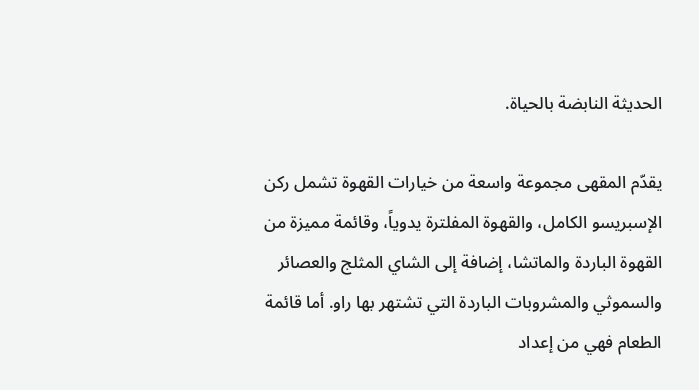الحديثة النابضة بالحياة.

يقدّم المقهى مجموعة واسعة من خيارات القهوة تشمل ركن الإسبريسو الكامل، والقهوة المفلترة يدوياً، وقائمة مميزة من القهوة الباردة والماتشا، إضافة إلى الشاي المثلج والعصائر والسموثي والمشروبات الباردة التي تشتهر بها راو. أما قائمة الطعام فهي من إعداد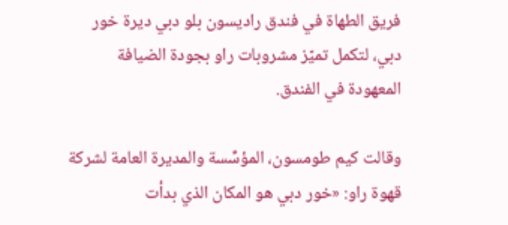فريق الطهاة في فندق راديسون بلو دبي ديرة خور دبي، لتكمل تميّز مشروبات راو بجودة الضيافة المعهودة في الفندق.

وقالت كيم طومسون، المؤسِّسة والمديرة العامة لشركة قهوة راو: «خور دبي هو المكان الذي بدأت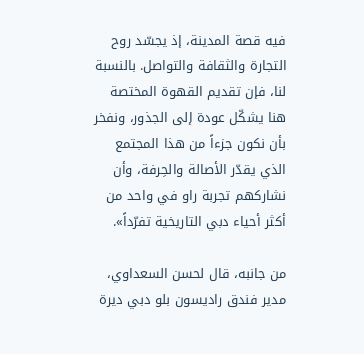فيه قصة المدينة، إذ يجسّد روح التجارة والثقافة والتواصل. بالنسبة لنا، فإن تقديم القهوة المختصة هنا يشكّل عودة إلى الجذور، ونفخر بأن نكون جزءاً من هذا المجتمع الذي يقدّر الأصالة والحِرفة، وأن نشاركهم تجربة راو في واحد من أكثر أحياء دبي التاريخية تفرّداً».

من جانبه، قال لحسن السعداوي، مدير فندق راديسون بلو دبي ديرة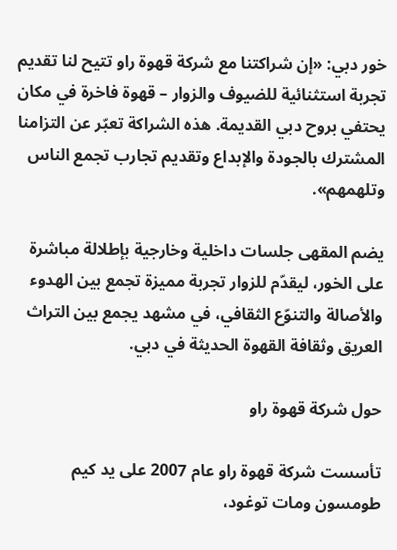خور دبي: «إن شراكتنا مع شركة قهوة راو تتيح لنا تقديم تجربة استثنائية للضيوف والزوار – قهوة فاخرة في مكان يحتفي بروح دبي القديمة. هذه الشراكة تعبّر عن التزامنا المشترك بالجودة والإبداع وتقديم تجارب تجمع الناس وتلهمهم».

يضم المقهى جلسات داخلية وخارجية بإطلالة مباشرة على الخور، ليقدّم للزوار تجربة مميزة تجمع بين الهدوء والأصالة والتنوّع الثقافي، في مشهد يجمع بين التراث العريق وثقافة القهوة الحديثة في دبي.

حول شركة قهوة راو

تأسست شركة قهوة راو عام 2007 على يد كيم طومسون ومات توغود،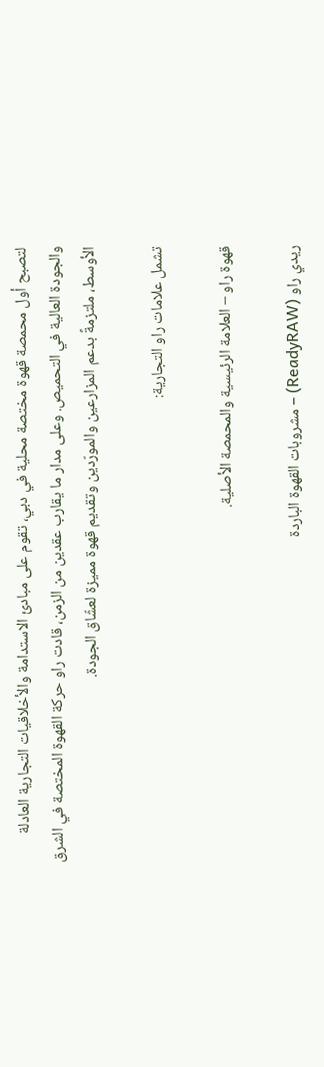لتصبح أول محمصة قهوة مختصة محلية في دبي، تقوم على مبادئ الاستدامة والأخلاقيات التجارية العادلة والجودة العالية في التحميص. وعلى مدار ما يقارب عقدين من الزمن، قادت راو حركة القهوة المختصة في الشرق الأوسط، ملتزمةً بدعم المزارعين والمورّدين وتقديم قهوة مميزة لعشّاق الجودة.

تشمل علامات راو التجارية:

قهوة راو – العلامة الرئيسية والمحمصة الأصلية.

ريدي راو (ReadyRAW) – مشروبات القهوة الباردة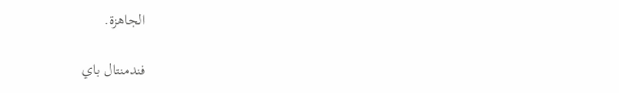الجاهزة.

فندمنتال باي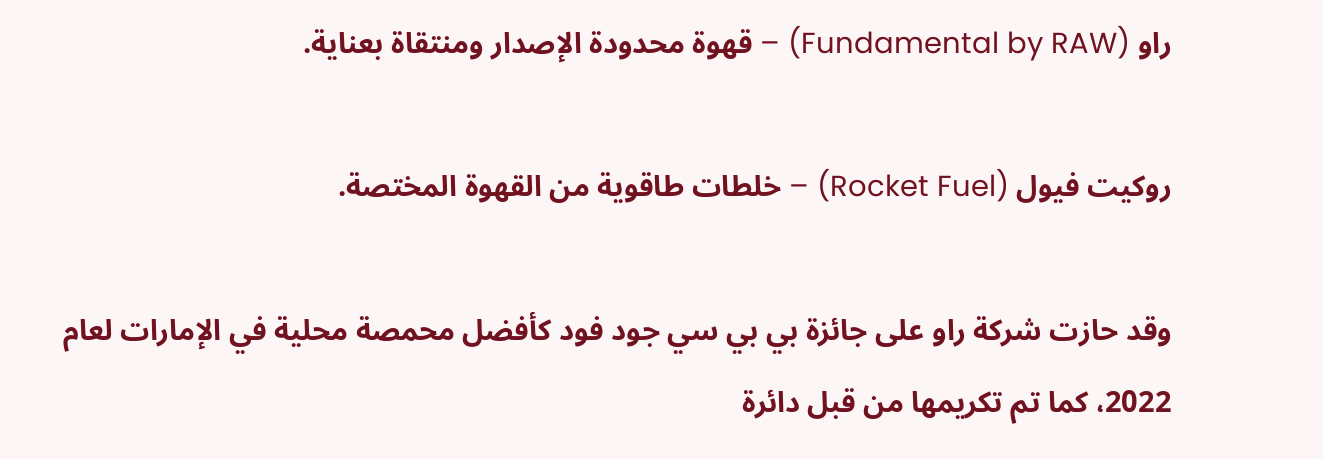راو (Fundamental by RAW) – قهوة محدودة الإصدار ومنتقاة بعناية.

روكيت فيول (Rocket Fuel) – خلطات طاقوية من القهوة المختصة.

وقد حازت شركة راو على جائزة بي بي سي جود فود كأفضل محمصة محلية في الإمارات لعام 2022، كما تم تكريمها من قبل دائرة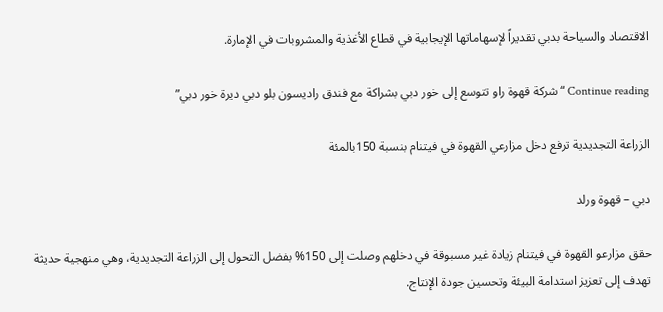الاقتصاد والسياحة بدبي تقديراً لإسهاماتها الإيجابية في قطاع الأغذية والمشروبات في الإمارة.

Continue reading “شركة قهوة راو تتوسع إلى خور دبي بشراكة مع فندق راديسون بلو دبي ديرة خور دبي”

الزراعة التجديدية ترفع دخل مزارعي القهوة في فيتنام بنسبة 150بالمئة

دبي – قهوة ورلد

حقق مزارعو القهوة في فيتنام زيادة غير مسبوقة في دخلهم وصلت إلى 150% بفضل التحول إلى الزراعة التجديدية، وهي منهجية حديثة تهدف إلى تعزيز استدامة البيئة وتحسين جودة الإنتاج.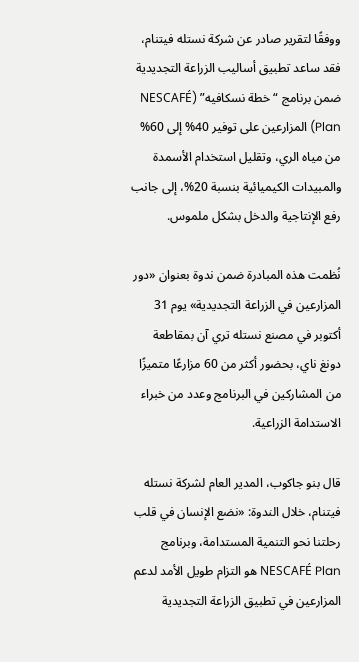ووفقًا لتقرير صادر عن شركة نستله فيتنام، فقد ساعد تطبيق أساليب الزراعة التجديدية ضمن برنامج “خطة نسكافيه” (NESCAFÉ Plan) المزارعين على توفير 40% إلى 60% من مياه الري، وتقليل استخدام الأسمدة والمبيدات الكيميائية بنسبة 20%، إلى جانب رفع الإنتاجية والدخل بشكل ملموس.

نُظمت هذه المبادرة ضمن ندوة بعنوان «دور المزارعين في الزراعة التجديدية» يوم 31 أكتوبر في مصنع نستله تري آن بمقاطعة دونغ ناي، بحضور أكثر من 60 مزارعًا متميزًا من المشاركين في البرنامج وعدد من خبراء الاستدامة الزراعية.

قال بنو جاكوب، المدير العام لشركة نستله فيتنام، خلال الندوة: «نضع الإنسان في قلب رحلتنا نحو التنمية المستدامة، وبرنامج NESCAFÉ Plan هو التزام طويل الأمد لدعم المزارعين في تطبيق الزراعة التجديدية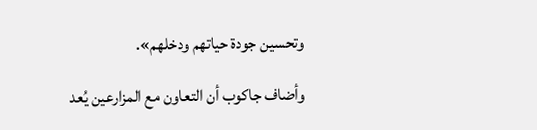وتحسين جودة حياتهم ودخلهم».

وأضاف جاكوب أن التعاون مع المزارعين يُعد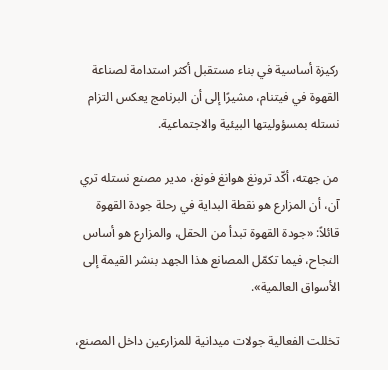ركيزة أساسية في بناء مستقبل أكثر استدامة لصناعة القهوة في فيتنام، مشيرًا إلى أن البرنامج يعكس التزام نستله بمسؤوليتها البيئية والاجتماعية.

من جهته، أكّد ترونغ هوانغ فونغ، مدير مصنع نستله تري آن، أن المزارع هو نقطة البداية في رحلة جودة القهوة قائلاً: «جودة القهوة تبدأ من الحقل، والمزارع هو أساس النجاح، فيما تكمّل المصانع هذا الجهد بنشر القيمة إلى الأسواق العالمية».

تخللت الفعالية جولات ميدانية للمزارعين داخل المصنع،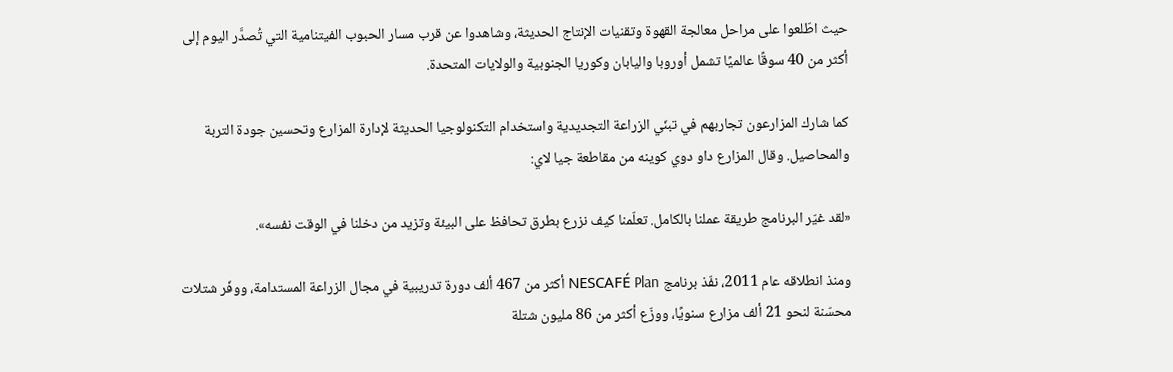حيث اطّلعوا على مراحل معالجة القهوة وتقنيات الإنتاج الحديثة، وشاهدوا عن قرب مسار الحبوب الفيتنامية التي تُصدَّر اليوم إلى أكثر من 40 سوقًا عالميًا تشمل أوروبا واليابان وكوريا الجنوبية والولايات المتحدة.

كما شارك المزارعون تجاربهم في تبنّي الزراعة التجديدية واستخدام التكنولوجيا الحديثة لإدارة المزارع وتحسين جودة التربة والمحاصيل. وقال المزارع داو دوي كوينه من مقاطعة جيا لاي:

«لقد غيّر البرنامج طريقة عملنا بالكامل. تعلّمنا كيف نزرع بطرق تحافظ على البيئة وتزيد من دخلنا في الوقت نفسه».

ومنذ انطلاقه عام 2011، نفّذ برنامج NESCAFÉ Plan أكثر من 467 ألف دورة تدريبية في مجال الزراعة المستدامة، ووفّر شتلات محسّنة لنحو 21 ألف مزارع سنويًا، ووزّع أكثر من 86 مليون شتلة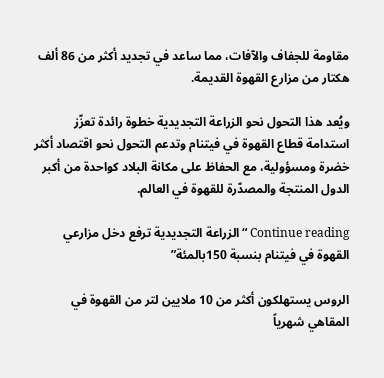مقاومة للجفاف والآفات، مما ساعد في تجديد أكثر من 86 ألف هكتار من مزارع القهوة القديمة.

ويُعد هذا التحول نحو الزراعة التجديدية خطوة رائدة تعزّز استدامة قطاع القهوة في فيتنام وتدعم التحول نحو اقتصاد أكثر خضرة ومسؤولية، مع الحفاظ على مكانة البلاد كواحدة من أكبر الدول المنتجة والمصدّرة للقهوة في العالم.

Continue reading “الزراعة التجديدية ترفع دخل مزارعي القهوة في فيتنام بنسبة 150بالمئة”

الروس يستهلكون أكثر من 10 ملايين لتر من القهوة في المقاهي شهرياً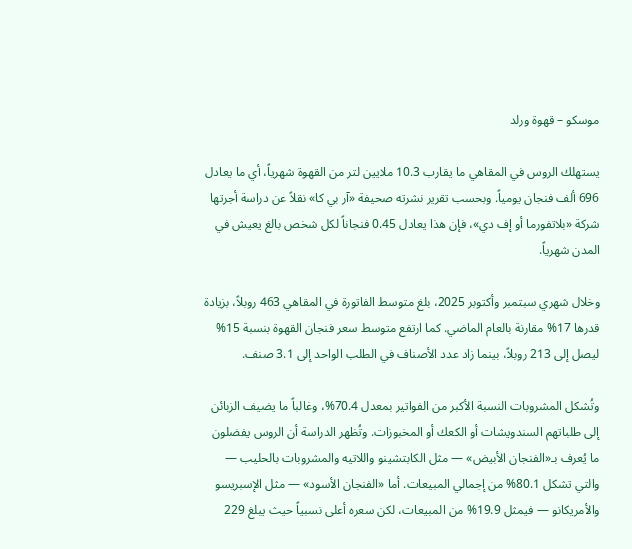موسكو – قهوة ورلد

يستهلك الروس في المقاهي ما يقارب 10.3 ملايين لتر من القهوة شهرياً، أي ما يعادل 696 ألف فنجان يومياً. وبحسب تقرير نشرته صحيفة «آر بي كا» نقلاً عن دراسة أجرتها شركة «بلاتفورما أو إف دي»، فإن هذا يعادل 0.45 فنجاناً لكل شخص بالغ يعيش في المدن شهرياً.

وخلال شهري سبتمبر وأكتوبر 2025، بلغ متوسط الفاتورة في المقاهي 463 روبلاً، بزيادة قدرها 17% مقارنة بالعام الماضي. كما ارتفع متوسط سعر فنجان القهوة بنسبة 15% ليصل إلى 213 روبلاً، بينما زاد عدد الأصناف في الطلب الواحد إلى 3.1 صنف.

وتُشكل المشروبات النسبة الأكبر من الفواتير بمعدل 70.4%، وغالباً ما يضيف الزبائن إلى طلباتهم السندويشات أو الكعك أو المخبوزات. وتُظهر الدراسة أن الروس يفضلون ما يُعرف بـ«الفنجان الأبيض» — مثل الكابتشينو واللاتيه والمشروبات بالحليب — والتي تشكل 80.1% من إجمالي المبيعات. أما «الفنجان الأسود» — مثل الإسبريسو والأمريكانو — فيمثل 19.9% من المبيعات، لكن سعره أعلى نسبياً حيث يبلغ 229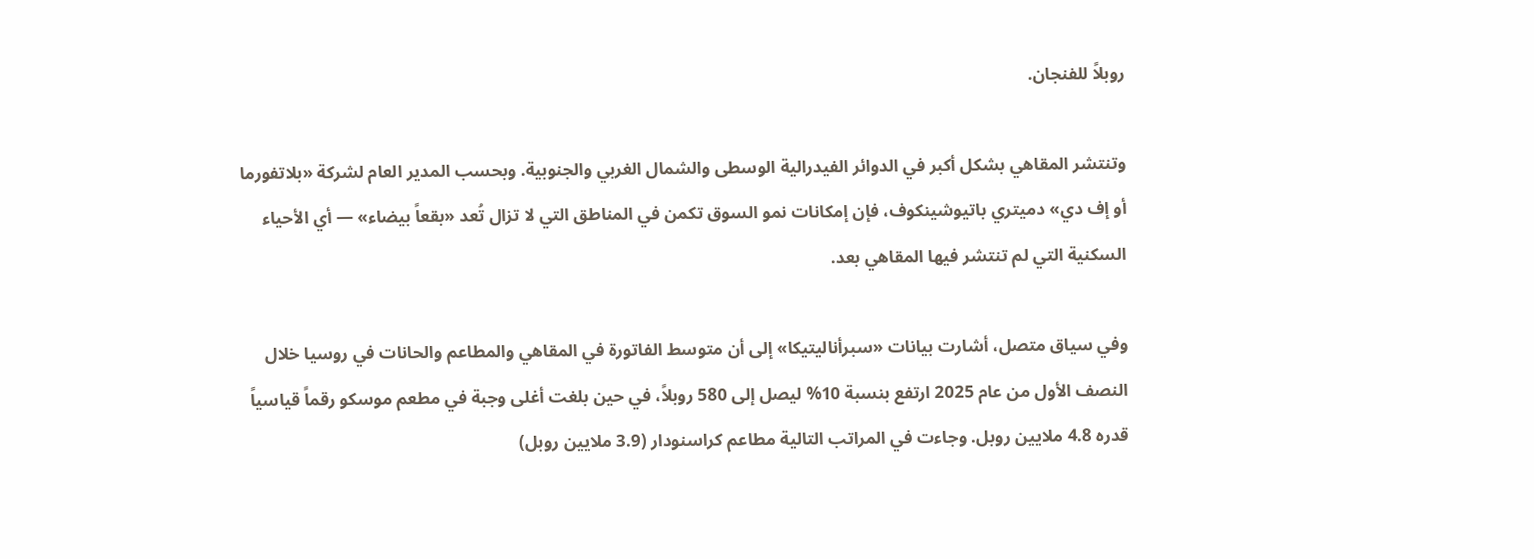روبلاً للفنجان.

وتنتشر المقاهي بشكل أكبر في الدوائر الفيدرالية الوسطى والشمال الغربي والجنوبية. وبحسب المدير العام لشركة «بلاتفورما أو إف دي» دميتري باتيوشينكوف، فإن إمكانات نمو السوق تكمن في المناطق التي لا تزال تُعد «بقعاً بيضاء» — أي الأحياء السكنية التي لم تنتشر فيها المقاهي بعد.

وفي سياق متصل، أشارت بيانات «سبرأناليتيكا» إلى أن متوسط الفاتورة في المقاهي والمطاعم والحانات في روسيا خلال النصف الأول من عام 2025 ارتفع بنسبة 10% ليصل إلى 580 روبلاً، في حين بلغت أغلى وجبة في مطعم موسكو رقماً قياسياً قدره 4.8 ملايين روبل. وجاءت في المراتب التالية مطاعم كراسنودار (3.9 ملايين روبل)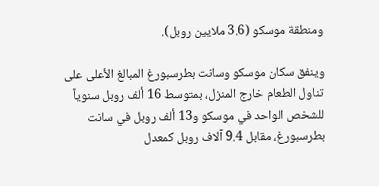ومنطقة موسكو (3.6 ملايين روبل).

وينفق سكان موسكو وسانت بطرسبورغ المبالغ الأعلى على تناول الطعام خارج المنزل، بمتوسط 16 ألف روبل سنوياً للشخص الواحد في موسكو و13 ألف روبل في سانت بطرسبورغ، مقابل 9.4 آلاف روبل كمعدل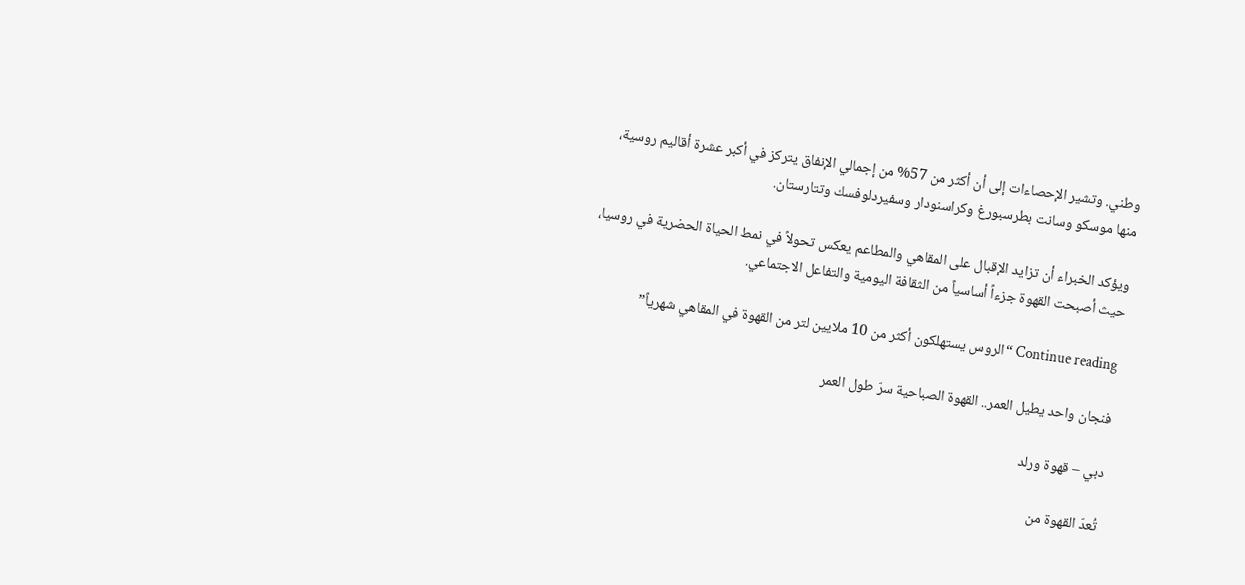وطني. وتشير الإحصاءات إلى أن أكثر من 57% من إجمالي الإنفاق يتركز في أكبر عشرة أقاليم روسية، منها موسكو وسانت بطرسبورغ وكراسنودار وسفيردلوفسك وتتارستان.

ويؤكد الخبراء أن تزايد الإقبال على المقاهي والمطاعم يعكس تحولاً في نمط الحياة الحضرية في روسيا، حيث أصبحت القهوة جزءاً أساسياً من الثقافة اليومية والتفاعل الاجتماعي.

Continue reading “الروس يستهلكون أكثر من 10 ملايين لتر من القهوة في المقاهي شهرياً”

فنجان واحد يطيل العمر.. القهوة الصباحية سرّ طول العمر

دبي – قهوة ورلد

تُعدّ القهوة من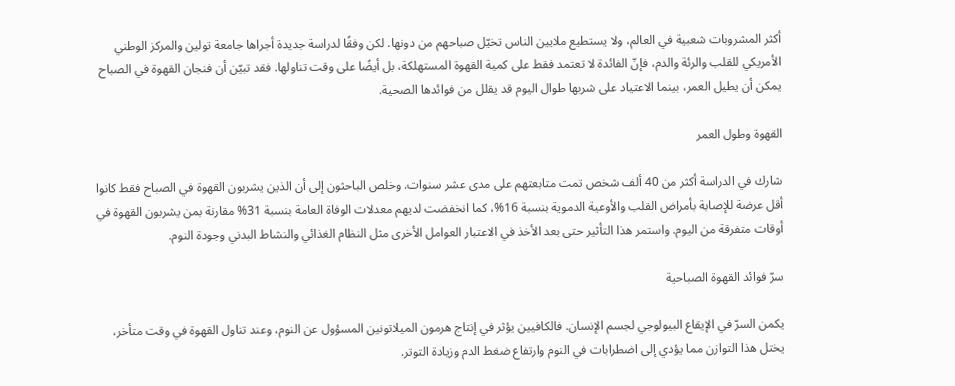أكثر المشروبات شعبية في العالم، ولا يستطيع ملايين الناس تخيّل صباحهم من دونها. لكن وفقًا لدراسة جديدة أجراها جامعة تولين والمركز الوطني الأمريكي للقلب والرئة والدم، فإنّ الفائدة لا تعتمد فقط على كمية القهوة المستهلكة، بل أيضًا على وقت تناولها. فقد تبيّن أن فنجان القهوة في الصباح يمكن أن يطيل العمر، بينما الاعتياد على شربها طوال اليوم قد يقلل من فوائدها الصحية.

القهوة وطول العمر

شارك في الدراسة أكثر من 40 ألف شخص تمت متابعتهم على مدى عشر سنوات. وخلص الباحثون إلى أن الذين يشربون القهوة في الصباح فقط كانوا أقل عرضة للإصابة بأمراض القلب والأوعية الدموية بنسبة 16%، كما انخفضت لديهم معدلات الوفاة العامة بنسبة 31% مقارنة بمن يشربون القهوة في أوقات متفرقة من اليوم. واستمر هذا التأثير حتى بعد الأخذ في الاعتبار العوامل الأخرى مثل النظام الغذائي والنشاط البدني وجودة النوم.

سرّ فوائد القهوة الصباحية

يكمن السرّ في الإيقاع البيولوجي لجسم الإنسان. فالكافيين يؤثر في إنتاج هرمون الميلاتونين المسؤول عن النوم، وعند تناول القهوة في وقت متأخر، يختل هذا التوازن مما يؤدي إلى اضطرابات في النوم وارتفاع ضغط الدم وزيادة التوتر.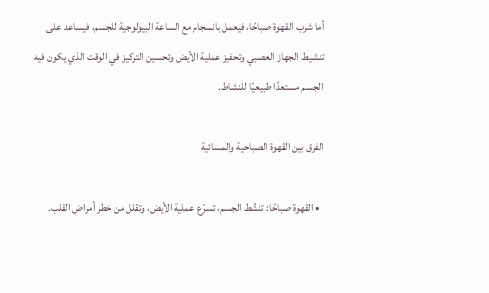أما شرب القهوة صباحًا، فيعمل بانسجام مع الساعة البيولوجية للجسم، فيساعد على تنشيط الجهاز العصبي وتحفيز عملية الأيض وتحسين التركيز في الوقت الذي يكون فيه الجسم مستعدًا طبيعيًا للنشاط.

الفرق بين القهوة الصباحية والمسائية

  • القهوة صباحًا: تنشّط الجسم، تسرّع عملية الأيض، وتقلل من خطر أمراض القلب.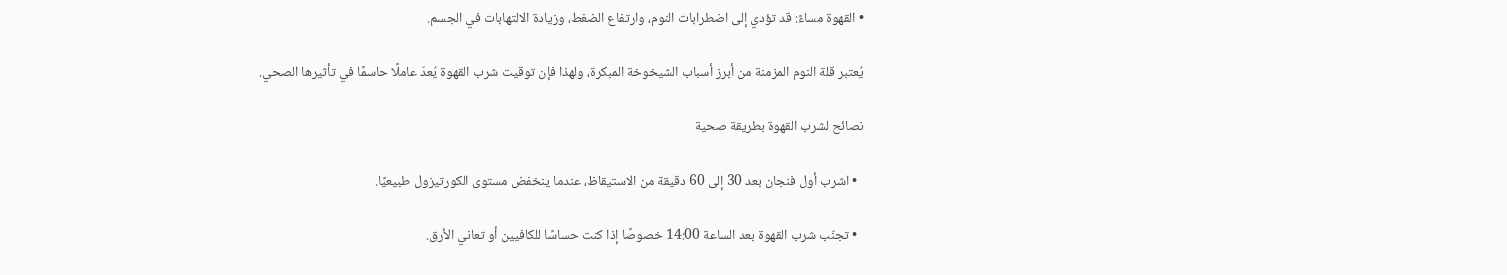• القهوة مساءً: قد تؤدي إلى اضطرابات النوم، وارتفاع الضغط، وزيادة الالتهابات في الجسم.

يُعتبر قلة النوم المزمنة من أبرز أسباب الشيخوخة المبكرة، ولهذا فإن توقيت شرب القهوة يُعدّ عاملًا حاسمًا في تأثيرها الصحي.

نصائح لشرب القهوة بطريقة صحية

  • اشرب أول فنجان بعد 30 إلى 60 دقيقة من الاستيقاظ، عندما ينخفض مستوى الكورتيزول طبيعيًا.

  • تجنّب شرب القهوة بعد الساعة 14:00 خصوصًا إذا كنت حساسًا للكافيين أو تعاني الأرق.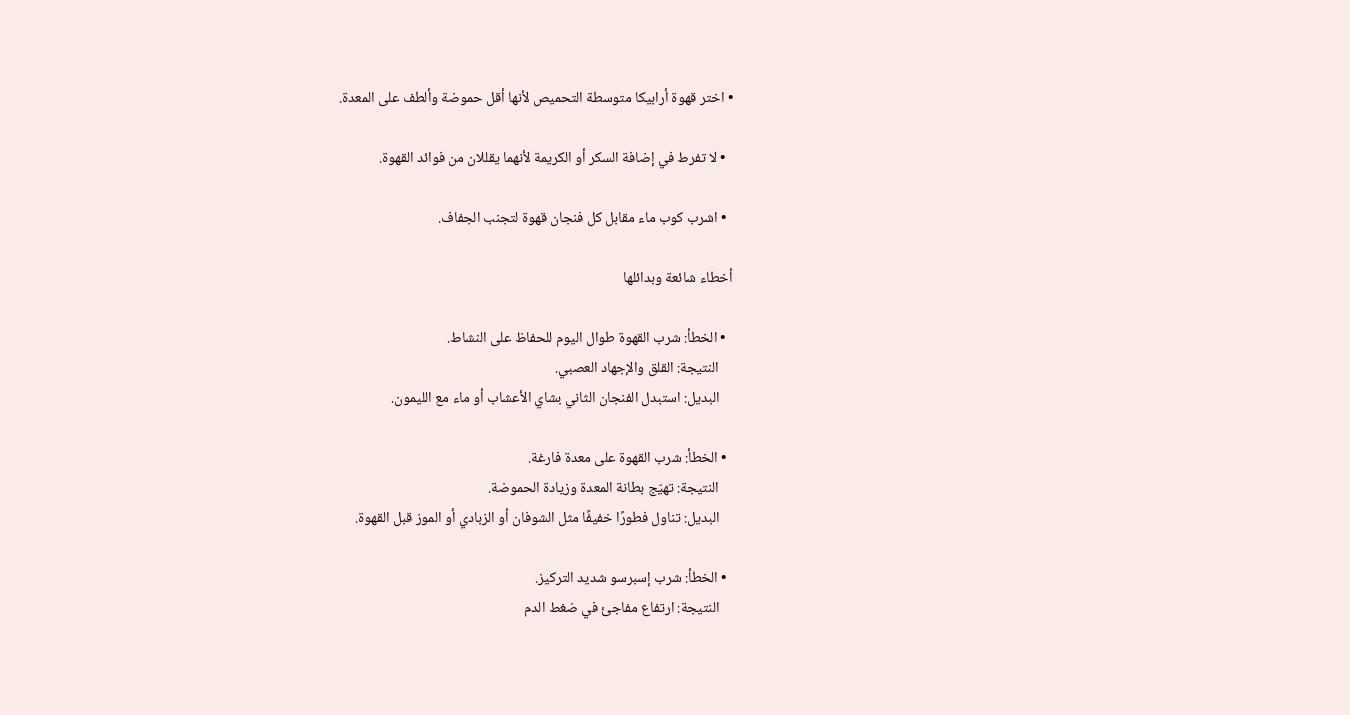• اختر قهوة أرابيكا متوسطة التحميص لأنها أقل حموضة وألطف على المعدة.

  • لا تفرط في إضافة السكر أو الكريمة لأنهما يقللان من فوائد القهوة.

  • اشرب كوب ماء مقابل كل فنجان قهوة لتجنب الجفاف.

أخطاء شائعة وبدائلها

  • الخطأ: شرب القهوة طوال اليوم للحفاظ على النشاط.
    النتيجة: القلق والإجهاد العصبي.
    البديل: استبدل الفنجان الثاني بشاي الأعشاب أو ماء مع الليمون.

  • الخطأ: شرب القهوة على معدة فارغة.
    النتيجة: تهيّج بطانة المعدة وزيادة الحموضة.
    البديل: تناول فطورًا خفيفًا مثل الشوفان أو الزبادي أو الموز قبل القهوة.

  • الخطأ: شرب إسبرسو شديد التركيز.
    النتيجة: ارتفاع مفاجئ في ضغط الدم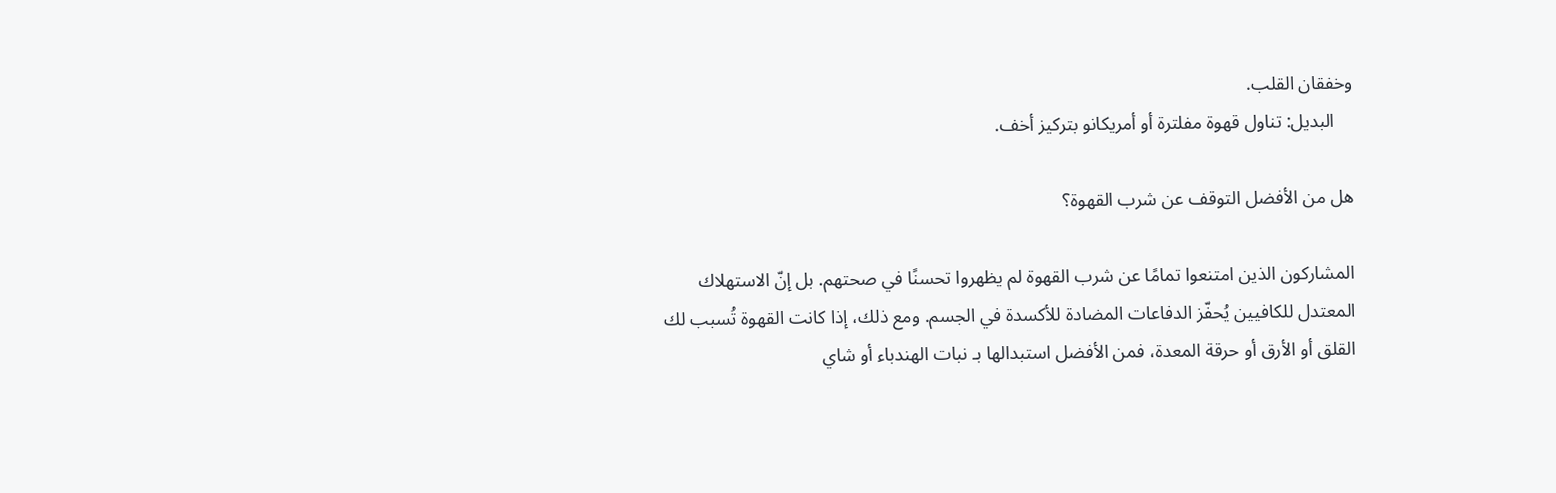وخفقان القلب.
    البديل: تناول قهوة مفلترة أو أمريكانو بتركيز أخف.

هل من الأفضل التوقف عن شرب القهوة؟

المشاركون الذين امتنعوا تمامًا عن شرب القهوة لم يظهروا تحسنًا في صحتهم. بل إنّ الاستهلاك المعتدل للكافيين يُحفّز الدفاعات المضادة للأكسدة في الجسم. ومع ذلك، إذا كانت القهوة تُسبب لك القلق أو الأرق أو حرقة المعدة، فمن الأفضل استبدالها بـ نبات الهندباء أو شاي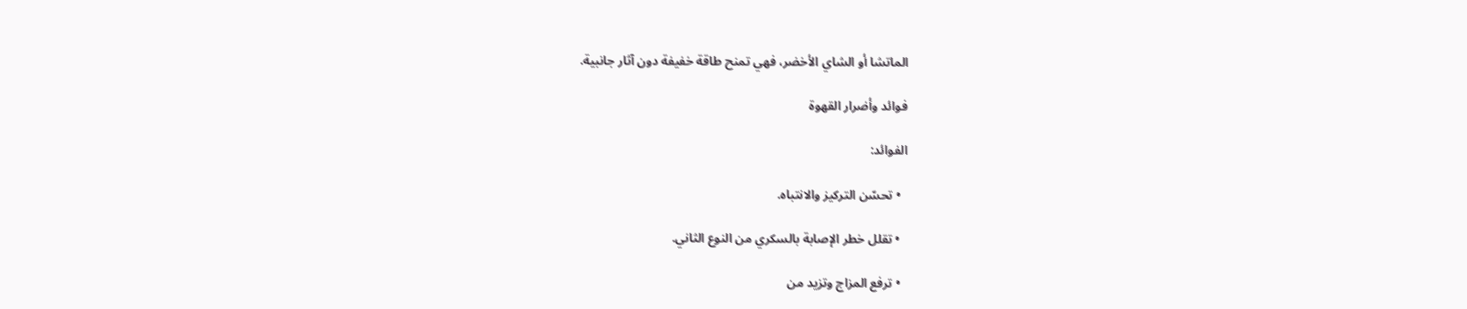الماتشا أو الشاي الأخضر، فهي تمنح طاقة خفيفة دون آثار جانبية.

فوائد وأضرار القهوة

الفوائد:

  • تحسّن التركيز والانتباه.

  • تقلل خطر الإصابة بالسكري من النوع الثاني.

  • ترفع المزاج وتزيد من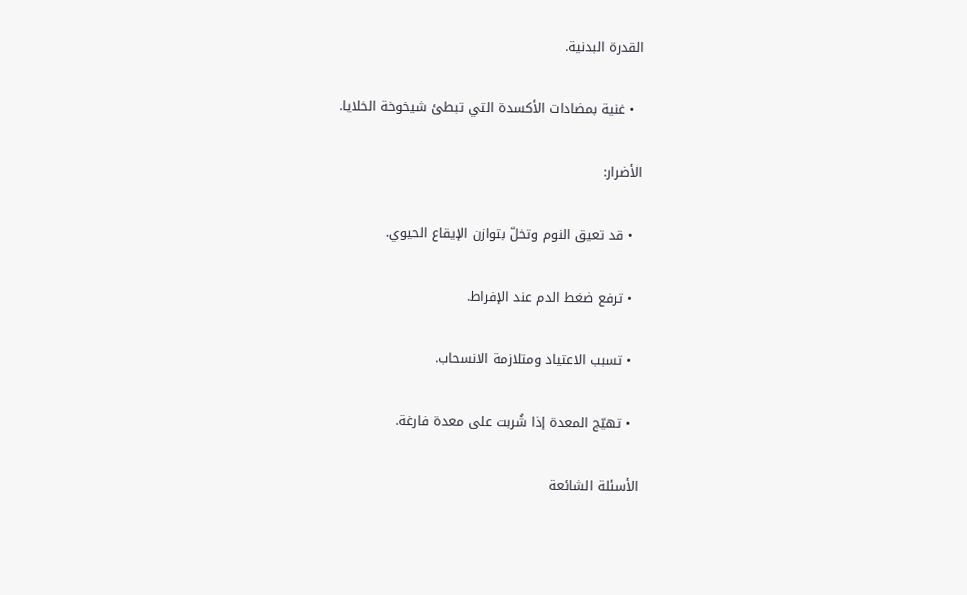القدرة البدنية.

  • غنية بمضادات الأكسدة التي تبطئ شيخوخة الخلايا.

الأضرار:

  • قد تعيق النوم وتخلّ بتوازن الإيقاع الحيوي.

  • ترفع ضغط الدم عند الإفراط.

  • تسبب الاعتياد ومتلازمة الانسحاب.

  • تهيّج المعدة إذا شُربت على معدة فارغة.

الأسئلة الشائعة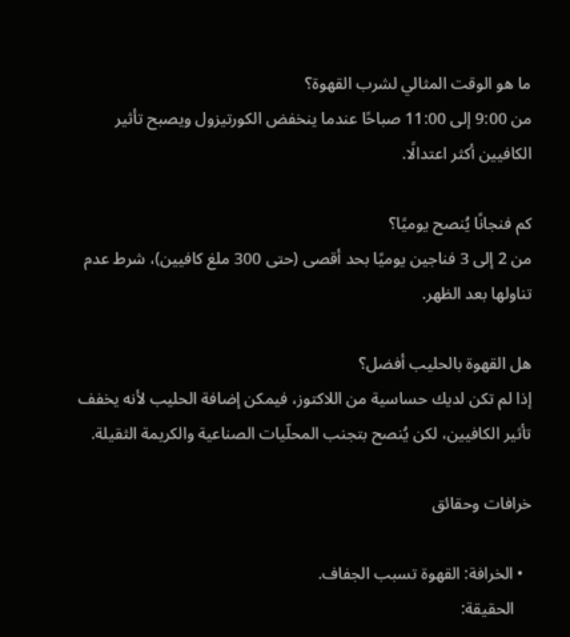ما هو الوقت المثالي لشرب القهوة؟
من 9:00 إلى 11:00 صباحًا عندما ينخفض الكورتيزول ويصبح تأثير الكافيين أكثر اعتدالًا.

كم فنجانًا يُنصح يوميًا؟
من 2 إلى 3 فناجين يوميًا بحد أقصى (حتى 300 ملغ كافيين)، شرط عدم تناولها بعد الظهر.

هل القهوة بالحليب أفضل؟
إذا لم تكن لديك حساسية من اللاكتوز، فيمكن إضافة الحليب لأنه يخفف تأثير الكافيين، لكن يُنصح بتجنب المحلّيات الصناعية والكريمة الثقيلة.

خرافات وحقائق

  • الخرافة: القهوة تسبب الجفاف.
    الحقيقة: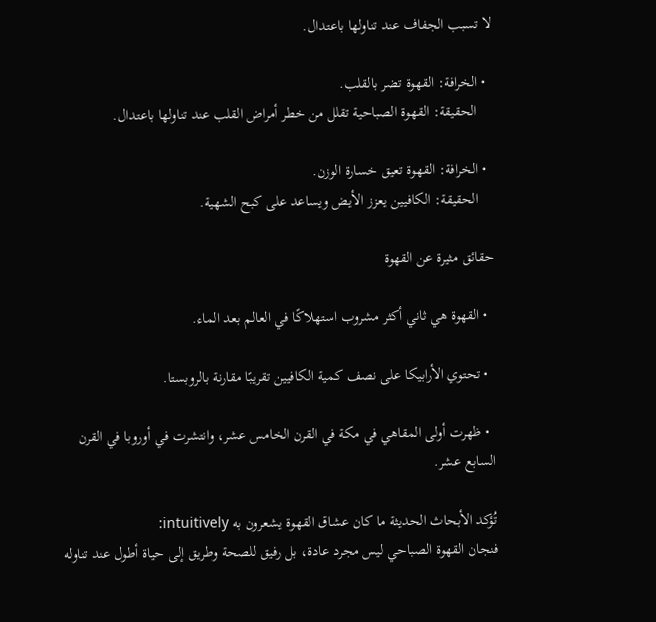لا تسبب الجفاف عند تناولها باعتدال.

  • الخرافة: القهوة تضر بالقلب.
    الحقيقة: القهوة الصباحية تقلل من خطر أمراض القلب عند تناولها باعتدال.

  • الخرافة: القهوة تعيق خسارة الوزن.
    الحقيقة: الكافيين يعزز الأيض ويساعد على كبح الشهية.

حقائق مثيرة عن القهوة

  • القهوة هي ثاني أكثر مشروب استهلاكًا في العالم بعد الماء.

  • تحتوي الأرابيكا على نصف كمية الكافيين تقريبًا مقارنة بالروبستا.

  • ظهرت أولى المقاهي في مكة في القرن الخامس عشر، وانتشرت في أوروبا في القرن السابع عشر.

تُؤكد الأبحاث الحديثة ما كان عشاق القهوة يشعرون به intuitively:
فنجان القهوة الصباحي ليس مجرد عادة، بل رفيق للصحة وطريق إلى حياة أطول عند تناوله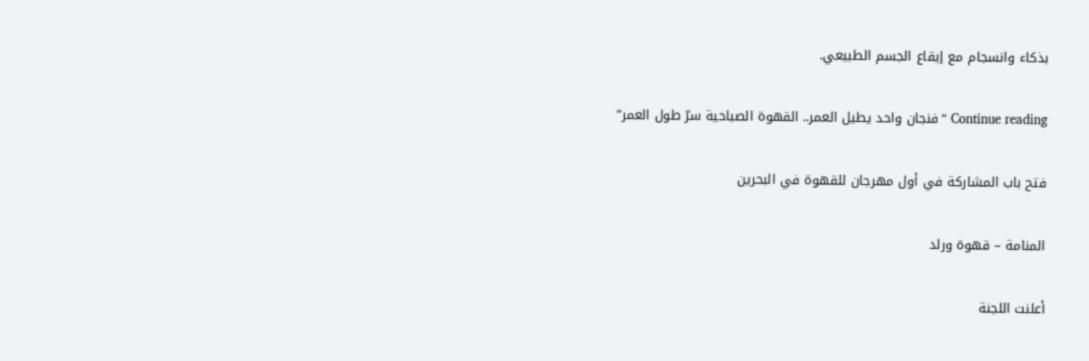بذكاء وانسجام مع إيقاع الجسم الطبيعي.

Continue reading “فنجان واحد يطيل العمر.. القهوة الصباحية سرّ طول العمر”

فتح باب المشاركة في أول مهرجان للقهوة في البحرين

المنامة – قهوة ورلد

أعلنت اللجنة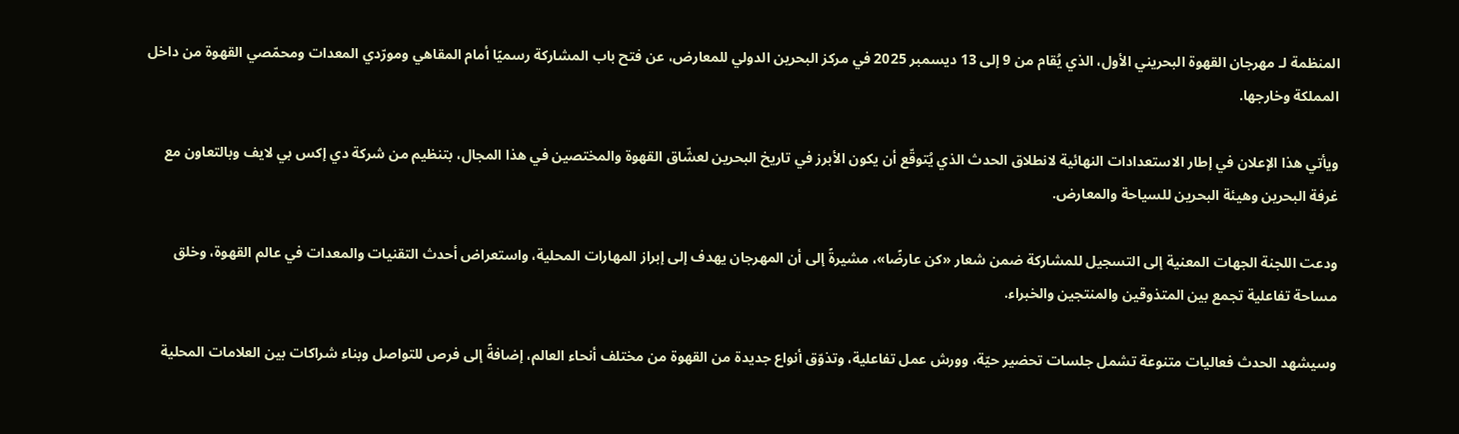المنظمة لـ مهرجان القهوة البحريني الأول، الذي يُقام من 9 إلى 13 ديسمبر 2025 في مركز البحرين الدولي للمعارض، عن فتح باب المشاركة رسميًا أمام المقاهي ومورّدي المعدات ومحمّصي القهوة من داخل المملكة وخارجها.

ويأتي هذا الإعلان في إطار الاستعدادات النهائية لانطلاق الحدث الذي يُتوقّع أن يكون الأبرز في تاريخ البحرين لعشّاق القهوة والمختصين في هذا المجال، بتنظيم من شركة دي إكس بي لايف وبالتعاون مع غرفة البحرين وهيئة البحرين للسياحة والمعارض.

ودعت اللجنة الجهات المعنية إلى التسجيل للمشاركة ضمن شعار «كن عارضًا»، مشيرةً إلى أن المهرجان يهدف إلى إبراز المهارات المحلية، واستعراض أحدث التقنيات والمعدات في عالم القهوة، وخلق مساحة تفاعلية تجمع بين المتذوقين والمنتجين والخبراء.

وسيشهد الحدث فعاليات متنوعة تشمل جلسات تحضير حيّة، وورش عمل تفاعلية، وتذوّق أنواع جديدة من القهوة من مختلف أنحاء العالم، إضافةً إلى فرص للتواصل وبناء شراكات بين العلامات المحلية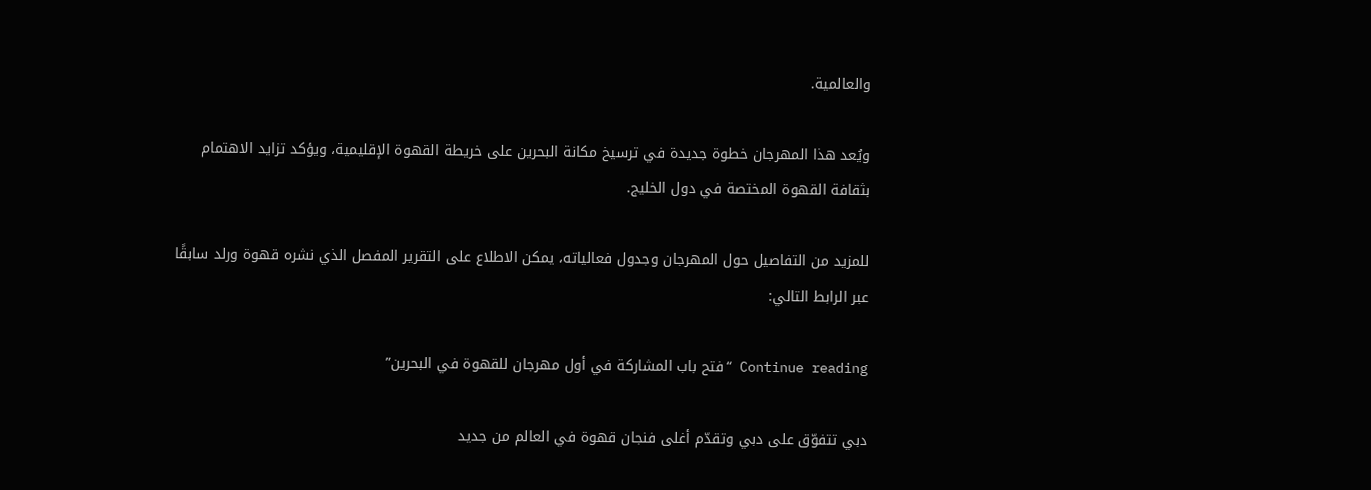والعالمية.

ويُعد هذا المهرجان خطوة جديدة في ترسيخ مكانة البحرين على خريطة القهوة الإقليمية، ويؤكد تزايد الاهتمام بثقافة القهوة المختصة في دول الخليج.

للمزيد من التفاصيل حول المهرجان وجدول فعالياته، يمكن الاطلاع على التقرير المفصل الذي نشره قهوة ورلد سابقًا عبر الرابط التالي:

Continue reading “فتح باب المشاركة في أول مهرجان للقهوة في البحرين”

دبي تتفوّق على دبي وتقدّم أغلى فنجان قهوة في العالم من جديد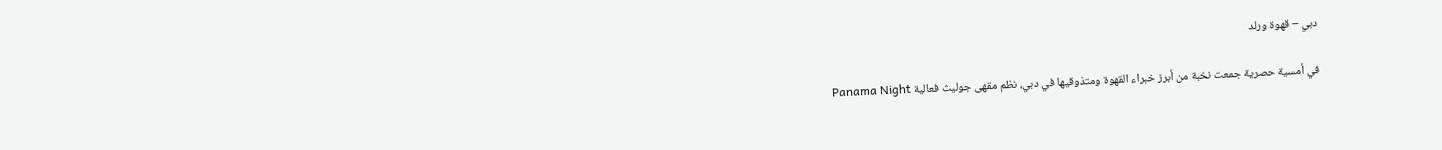دبي – قهوة ورلد

في أمسية حصرية جمعت نخبة من أبرز خبراء القهوة ومتذوقيها في دبي، نظم مقهى جوليث فعالية Panama Night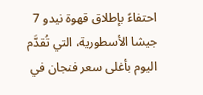احتفاءً بإطلاق قهوة نيدو 7 جيشا الأسطورية، التي تُقدَّم اليوم بأغلى سعر فنجان في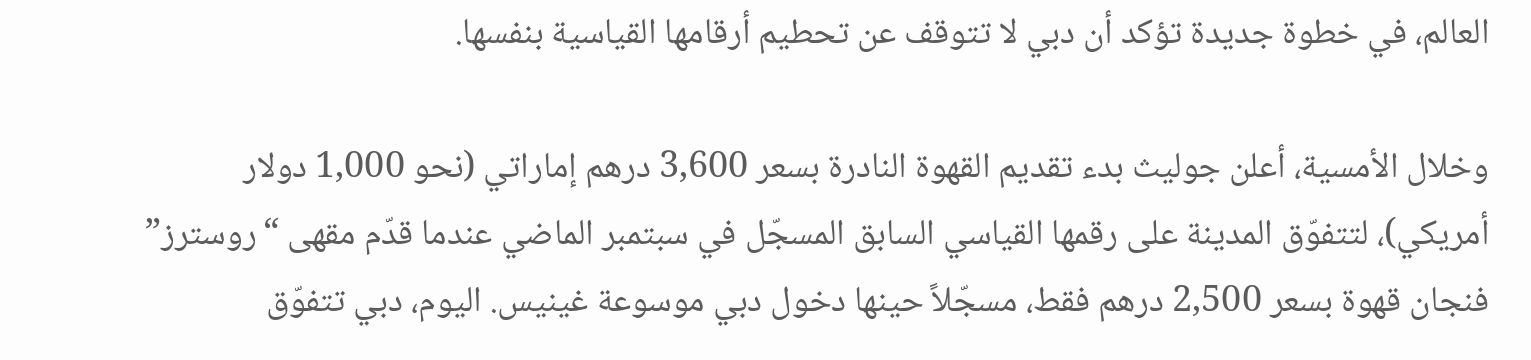العالم، في خطوة جديدة تؤكد أن دبي لا تتوقف عن تحطيم أرقامها القياسية بنفسها.

وخلال الأمسية، أعلن جوليث بدء تقديم القهوة النادرة بسعر 3,600 درهم إماراتي (نحو 1,000 دولار أمريكي)، لتتفوّق المدينة على رقمها القياسي السابق المسجّل في سبتمبر الماضي عندما قدّم مقهى “روسترز” فنجان قهوة بسعر 2,500 درهم فقط، مسجّلاً حينها دخول دبي موسوعة غينيس. اليوم، دبي تتفوّق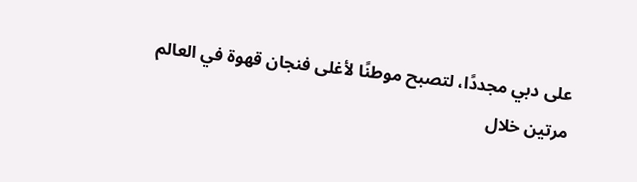على دبي مجددًا، لتصبح موطنًا لأغلى فنجان قهوة في العالم مرتين خلال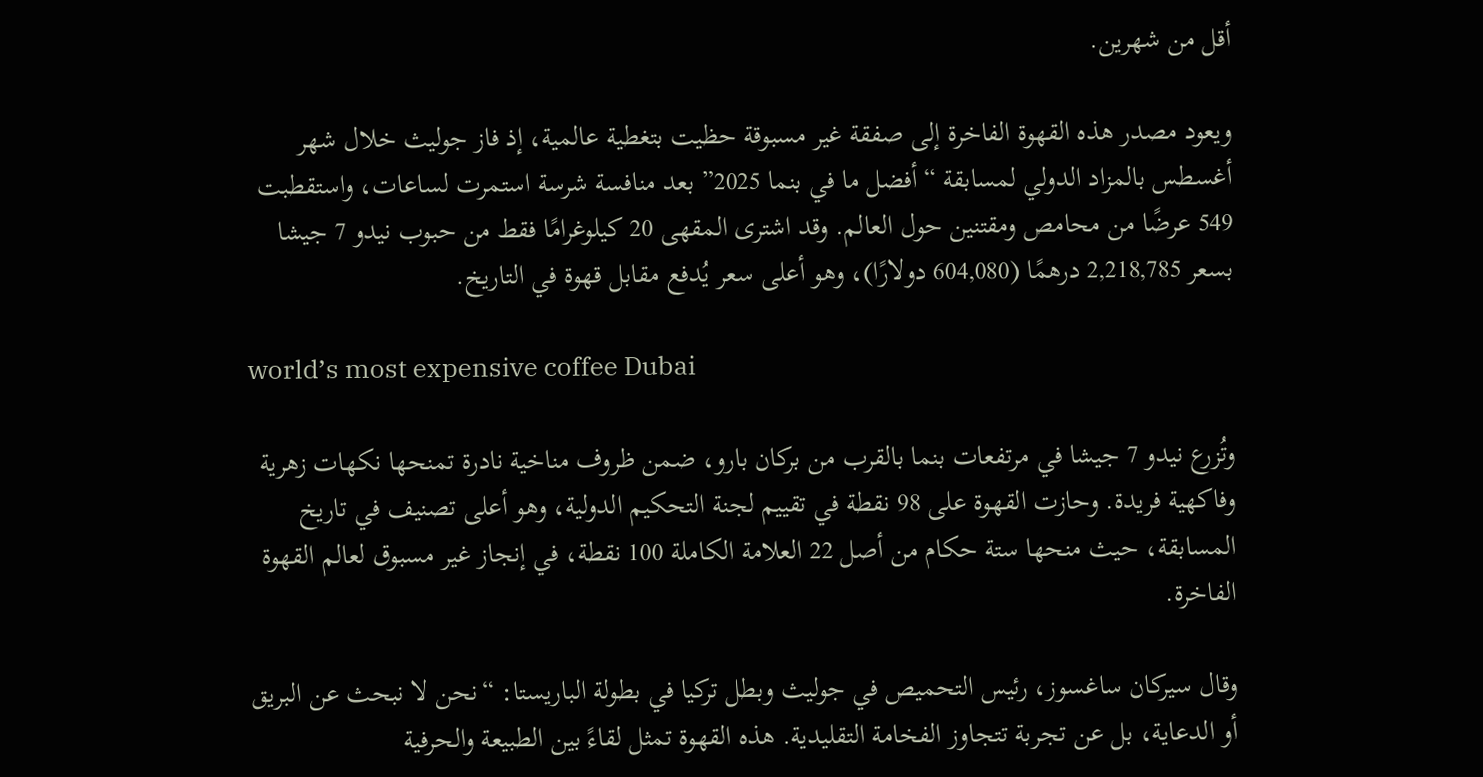أقل من شهرين.

ويعود مصدر هذه القهوة الفاخرة إلى صفقة غير مسبوقة حظيت بتغطية عالمية، إذ فاز جوليث خلال شهر أغسطس بالمزاد الدولي لمسابقة “أفضل ما في بنما 2025” بعد منافسة شرسة استمرت لساعات، واستقطبت 549 عرضًا من محامص ومقتنين حول العالم. وقد اشترى المقهى 20 كيلوغرامًا فقط من حبوب نيدو 7 جيشا بسعر 2,218,785 درهمًا (604,080 دولارًا)، وهو أعلى سعر يُدفع مقابل قهوة في التاريخ.

world’s most expensive coffee Dubai

وتُزرع نيدو 7 جيشا في مرتفعات بنما بالقرب من بركان بارو، ضمن ظروف مناخية نادرة تمنحها نكهات زهرية وفاكهية فريدة. وحازت القهوة على 98 نقطة في تقييم لجنة التحكيم الدولية، وهو أعلى تصنيف في تاريخ المسابقة، حيث منحها ستة حكام من أصل 22 العلامة الكاملة 100 نقطة، في إنجاز غير مسبوق لعالم القهوة الفاخرة.

وقال سيركان ساغسوز، رئيس التحميص في جوليث وبطل تركيا في بطولة الباريستا: “نحن لا نبحث عن البريق أو الدعاية، بل عن تجربة تتجاوز الفخامة التقليدية. هذه القهوة تمثل لقاءً بين الطبيعة والحرفية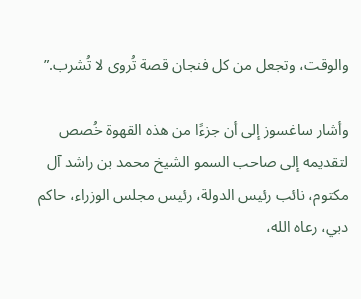والوقت، وتجعل من كل فنجان قصة تُروى لا تُشرب.”

وأشار ساغسوز إلى أن جزءًا من هذه القهوة خُصص لتقديمه إلى صاحب السمو الشيخ محمد بن راشد آل مكتوم، نائب رئيس الدولة، رئيس مجلس الوزراء، حاكم دبي، رعاه الله،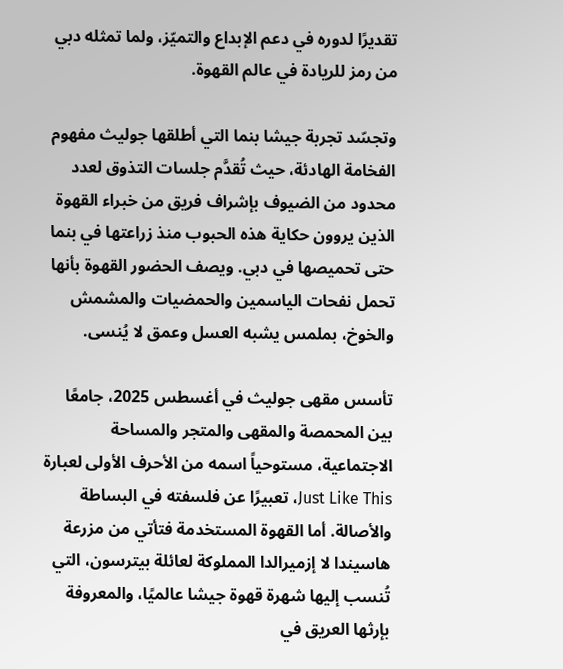تقديرًا لدوره في دعم الإبداع والتميّز، ولما تمثله دبي من رمز للريادة في عالم القهوة.

وتجسّد تجربة جيشا بنما التي أطلقها جوليث مفهوم الفخامة الهادئة، حيث تُقدَّم جلسات التذوق لعدد محدود من الضيوف بإشراف فريق من خبراء القهوة الذين يروون حكاية هذه الحبوب منذ زراعتها في بنما حتى تحميصها في دبي. ويصف الحضور القهوة بأنها تحمل نفحات الياسمين والحمضيات والمشمش والخوخ، بملمس يشبه العسل وعمق لا يُنسى.

تأسس مقهى جوليث في أغسطس 2025، جامعًا بين المحمصة والمقهى والمتجر والمساحة الاجتماعية، مستوحياً اسمه من الأحرف الأولى لعبارة Just Like This، تعبيرًا عن فلسفته في البساطة والأصالة. أما القهوة المستخدمة فتأتي من مزرعة هاسيندا لا إزميرالدا المملوكة لعائلة بيترسون، التي تُنسب إليها شهرة قهوة جيشا عالميًا، والمعروفة بإرثها العريق في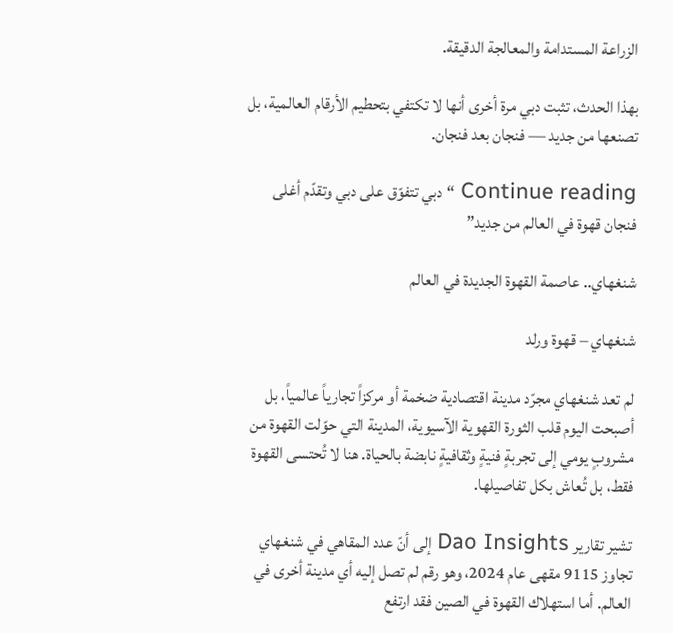الزراعة المستدامة والمعالجة الدقيقة.

بهذا الحدث، تثبت دبي مرة أخرى أنها لا تكتفي بتحطيم الأرقام العالمية، بل تصنعها من جديد — فنجان بعد فنجان.

Continue reading “دبي تتفوّق على دبي وتقدّم أغلى فنجان قهوة في العالم من جديد”

شنغهاي.. عاصمة القهوة الجديدة في العالم

شنغهاي – قهوة ورلد

لم تعد شنغهاي مجرّد مدينة اقتصادية ضخمة أو مركزاً تجارياً عالمياً، بل أصبحت اليوم قلب الثورة القهوية الآسيوية، المدينة التي حوّلت القهوة من مشروبٍ يومي إلى تجربةٍ فنيةٍ وثقافيةٍ نابضة بالحياة. هنا لا تُحتسى القهوة فقط، بل تُعاش بكل تفاصيلها.

تشير تقارير Dao Insights إلى أنّ عدد المقاهي في شنغهاي تجاوز 9115 مقهى عام 2024، وهو رقم لم تصل إليه أي مدينة أخرى في العالم. أما استهلاك القهوة في الصين فقد ارتفع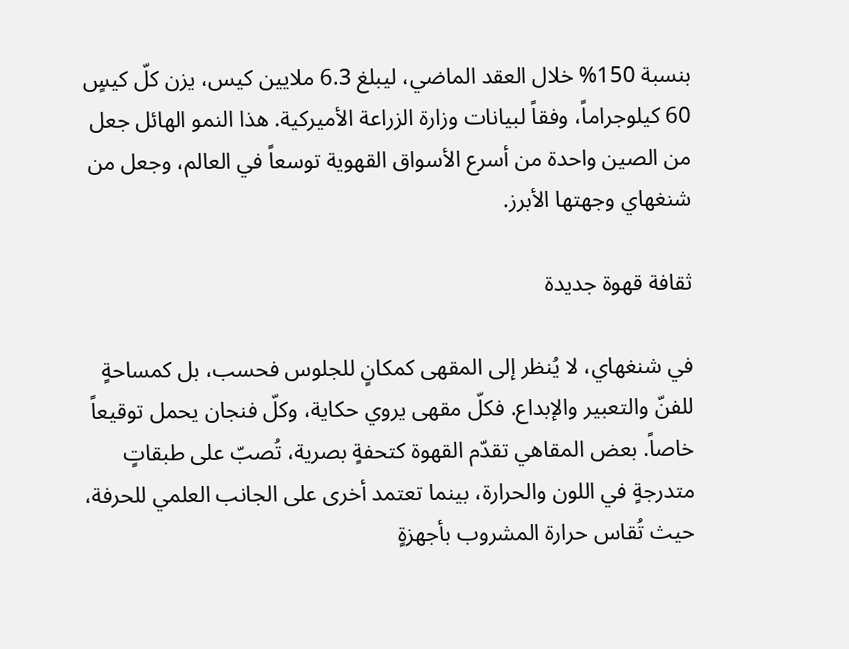بنسبة 150% خلال العقد الماضي، ليبلغ 6.3 ملايين كيس، يزن كلّ كيسٍ 60 كيلوجراماً، وفقاً لبيانات وزارة الزراعة الأميركية. هذا النمو الهائل جعل من الصين واحدة من أسرع الأسواق القهوية توسعاً في العالم، وجعل من شنغهاي وجهتها الأبرز.

ثقافة قهوة جديدة

في شنغهاي، لا يُنظر إلى المقهى كمكانٍ للجلوس فحسب، بل كمساحةٍ للفنّ والتعبير والإبداع. فكلّ مقهى يروي حكاية، وكلّ فنجان يحمل توقيعاً خاصاً. بعض المقاهي تقدّم القهوة كتحفةٍ بصرية، تُصبّ على طبقاتٍ متدرجةٍ في اللون والحرارة، بينما تعتمد أخرى على الجانب العلمي للحرفة، حيث تُقاس حرارة المشروب بأجهزةٍ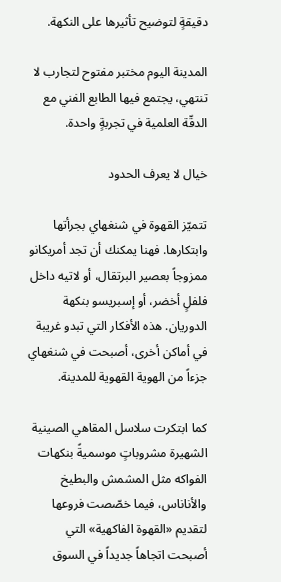دقيقةٍ لتوضيح تأثيرها على النكهة.

المدينة اليوم مختبر مفتوح لتجارب لا تنتهي، يجتمع فيها الطابع الفني مع الدقّة العلمية في تجربةٍ واحدة.

خيال لا يعرف الحدود

تتميّز القهوة في شنغهاي بجرأتها وابتكارها. فهنا يمكنك أن تجد أمريكانو ممزوجاً بعصير البرتقال، أو لاتيه داخل فلفلٍ أخضر، أو إسبريسو بنكهة الدوريان. هذه الأفكار التي تبدو غريبة في أماكن أخرى، أصبحت في شنغهاي جزءاً من الهوية القهوية للمدينة.

كما ابتكرت سلاسل المقاهي الصينية الشهيرة مشروباتٍ موسميةً بنكهات الفواكه مثل المشمش والبطيخ والأناناس، فيما خصّصت فروعها لتقديم «القهوة الفاكهية» التي أصبحت اتجاهاً جديداً في السوق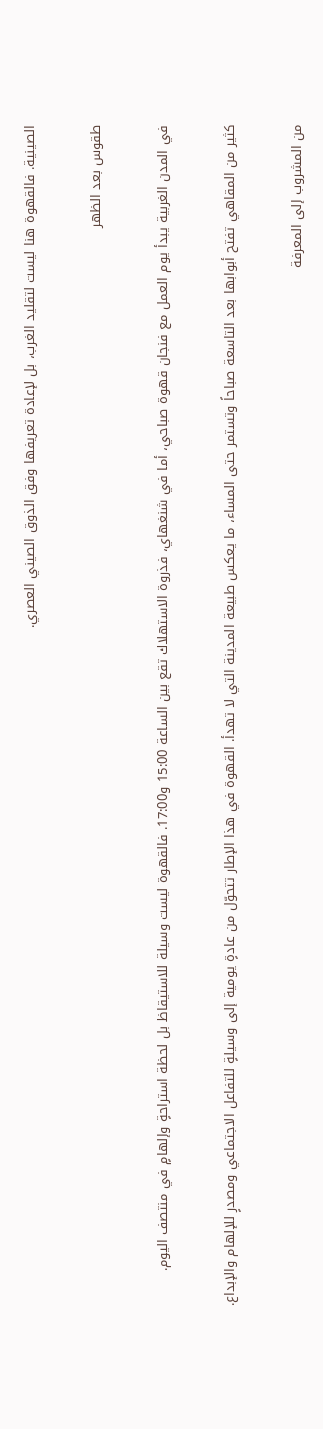الصينية. فالقهوة هنا ليست لتقليد الغرب، بل لإعادة تعريفها وفق الذوق الصيني العصري.

طقوس بعد الظهر

في المدن الغربية يبدأ يوم العمل مع فنجان قهوة صباحي، أما في شنغهاي، فذروة الاستهلاك تقع بين الساعة 15:00 و17:00. فالقهوة ليست وسيلة للاستيقاظ بل لحظة استراحةٍ وإلهامٍ في منتصف اليوم.

كثير من المقاهي تفتح أبوابها بعد التاسعة صباحاً وتستمر حتى المساء، ما يعكس طبيعة المدينة التي لا تهدأ. القهوة في هذا الإطار تتحوّل من عادةٍ يومية إلى وسيلةٍ للتفاعل الاجتماعي ومصدرٍ للإلهام والإبداع.

من المشروب إلى المعرفة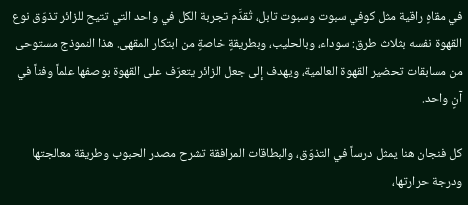في مقاهٍ راقية مثل كوفي سبوت وسبوت تابل، تُقدَّم تجربة الكل في واحد التي تتيح للزائر تذوّق نوع القهوة نفسه بثلاث طرق: سوداء، وبالحليب، وبطريقةٍ خاصةٍ من ابتكار المقهى. هذا النموذج مستوحى من مسابقات تحضير القهوة العالمية، ويهدف إلى جعل الزائر يتعرّف على القهوة بوصفها علماً وفناً في آنٍ واحد.

كل فنجان هنا يمثل درساً في التذوّق، والبطاقات المرافقة تشرح مصدر الحبوب وطريقة معالجتها ودرجة حرارتها،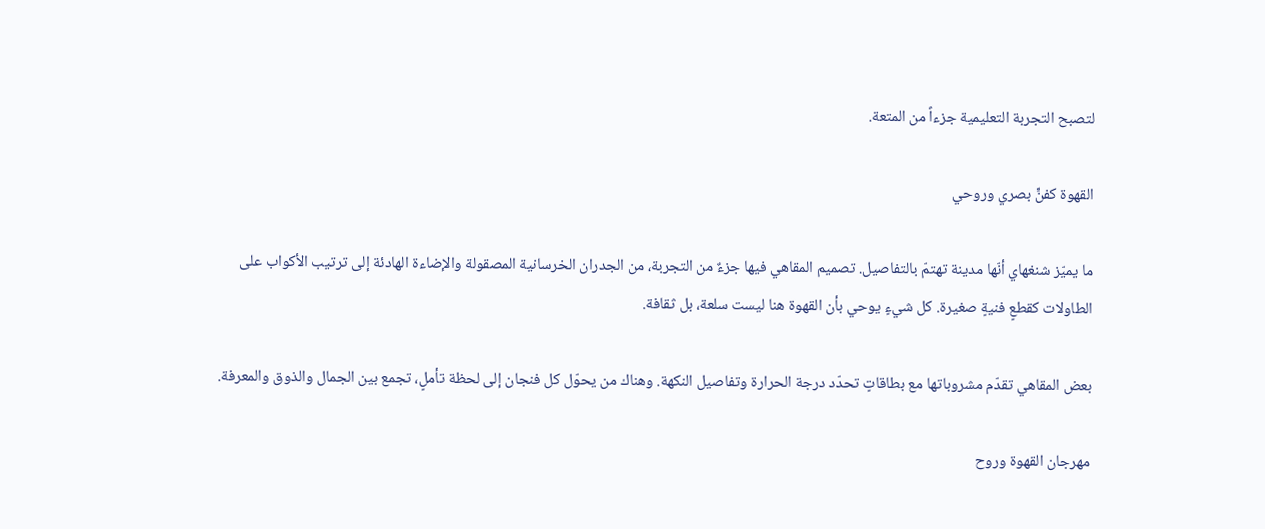لتصبح التجربة التعليمية جزءاً من المتعة.

القهوة كفنٍّ بصري وروحي

ما يميّز شنغهاي أنّها مدينة تهتمّ بالتفاصيل. تصميم المقاهي فيها جزءٌ من التجربة، من الجدران الخرسانية المصقولة والإضاءة الهادئة إلى ترتيب الأكواب على الطاولات كقطعٍ فنيةٍ صغيرة. كل شيءٍ يوحي بأن القهوة هنا ليست سلعة، بل ثقافة.

بعض المقاهي تقدّم مشروباتها مع بطاقاتٍ تحدّد درجة الحرارة وتفاصيل النكهة. وهناك من يحوّل كل فنجان إلى لحظة تأملٍ، تجمع بين الجمال والذوق والمعرفة.

مهرجان القهوة وروح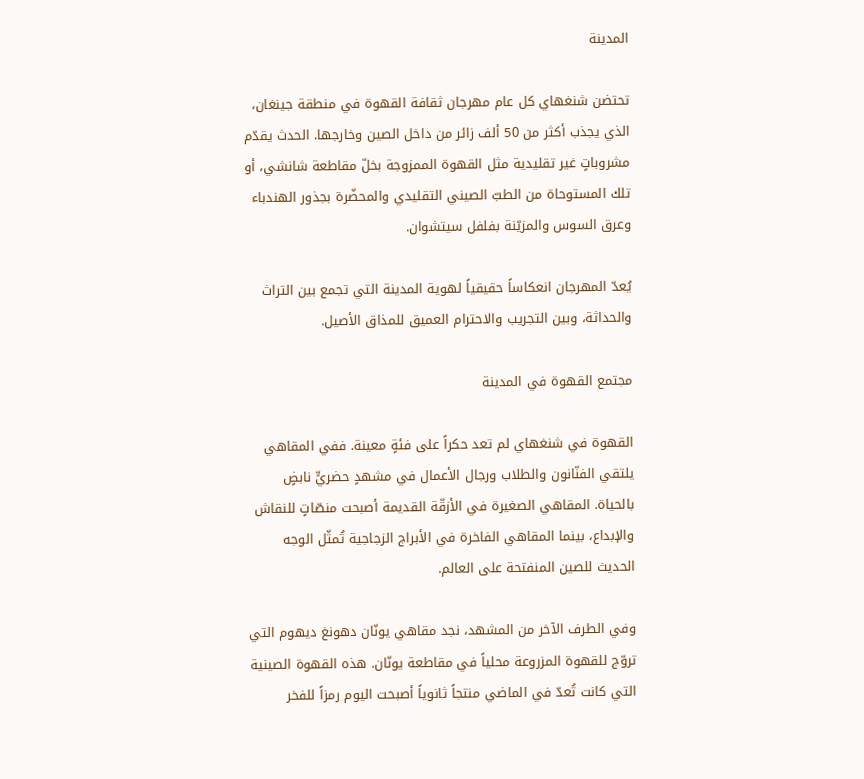المدينة

تحتضن شنغهاي كل عام مهرجان ثقافة القهوة في منطقة جينغان، الذي يجذب أكثر من 50 ألف زائر من داخل الصين وخارجها. الحدث يقدّم مشروباتٍ غير تقليدية مثل القهوة الممزوجة بخلّ مقاطعة شانشي، أو تلك المستوحاة من الطبّ الصيني التقليدي والمحضّرة بجذور الهندباء وعرق السوس والمزيّنة بفلفل سيتشوان.

يُعدّ المهرجان انعكاساً حقيقياً لهوية المدينة التي تجمع بين التراث والحداثة، وبين التجريب والاحترام العميق للمذاق الأصيل.

مجتمع القهوة في المدينة

القهوة في شنغهاي لم تعد حكراً على فئةٍ معينة. ففي المقاهي يلتقي الفنّانون والطلاب ورجال الأعمال في مشهدٍ حضريٍّ نابضٍ بالحياة. المقاهي الصغيرة في الأزقّة القديمة أصبحت منصّاتٍ للنقاش والإبداع، بينما المقاهي الفاخرة في الأبراج الزجاجية تُمثّل الوجه الحديث للصين المنفتحة على العالم.

وفي الطرف الآخر من المشهد، نجد مقاهي يونّان دهونغ ديهوم التي تروّج للقهوة المزروعة محلياً في مقاطعة يونّان. هذه القهوة الصينية التي كانت تُعدّ في الماضي منتجاً ثانوياً أصبحت اليوم رمزاً للفخر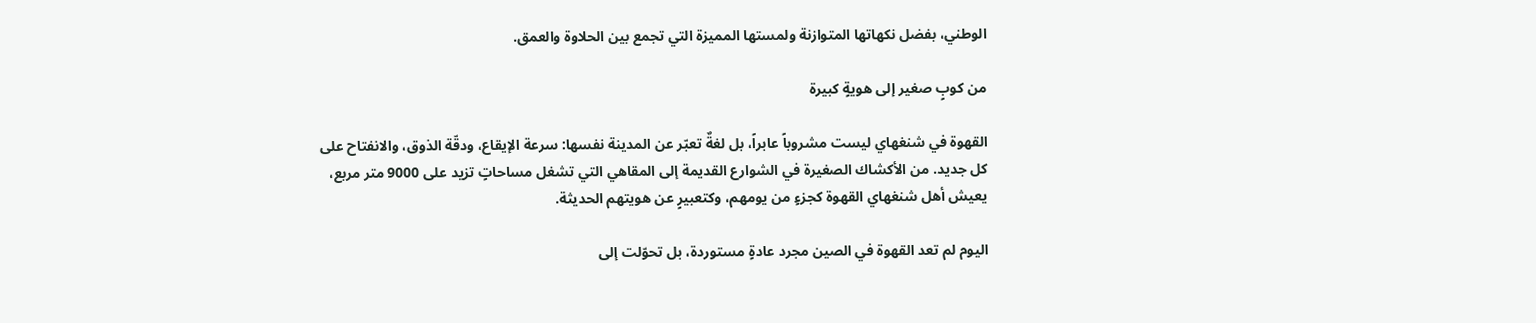الوطني، بفضل نكهاتها المتوازنة ولمستها المميزة التي تجمع بين الحلاوة والعمق.

من كوبٍ صغير إلى هويةٍ كبيرة

القهوة في شنغهاي ليست مشروباً عابراً، بل لغةٌ تعبّر عن المدينة نفسها: سرعة الإيقاع، ودقّة الذوق، والانفتاح على كل جديد. من الأكشاك الصغيرة في الشوارع القديمة إلى المقاهي التي تشغل مساحاتٍ تزيد على 9000 متر مربع، يعيش أهل شنغهاي القهوة كجزءٍ من يومهم، وكتعبيرٍ عن هويتهم الحديثة.

اليوم لم تعد القهوة في الصين مجرد عادةٍ مستوردة، بل تحوّلت إلى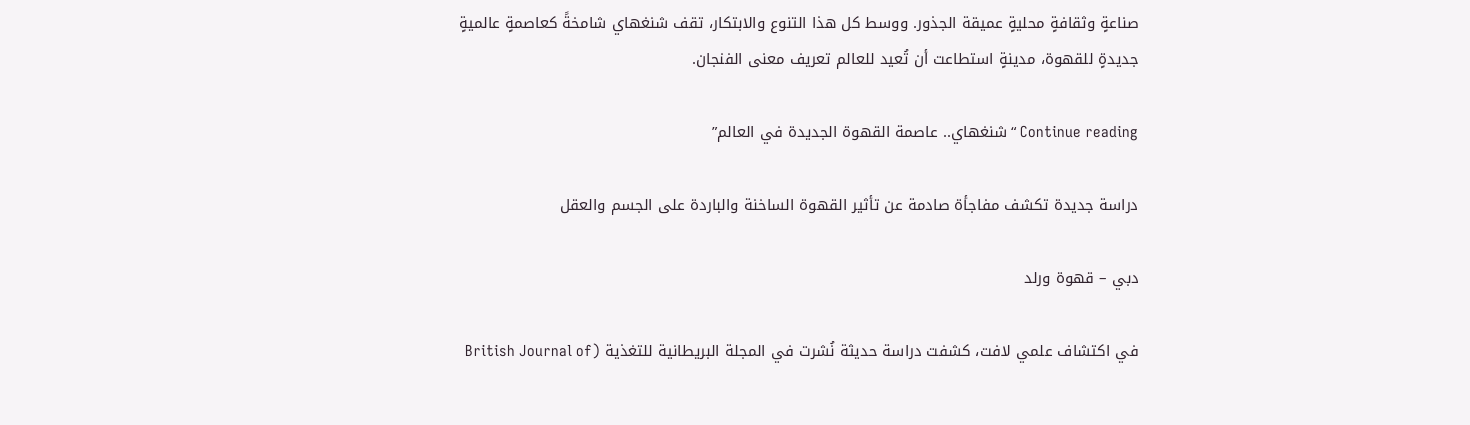صناعةٍ وثقافةٍ محليةٍ عميقة الجذور. ووسط كل هذا التنوع والابتكار، تقف شنغهاي شامخةً كعاصمةٍ عالميةٍ جديدةٍ للقهوة، مدينةٍ استطاعت أن تُعيد للعالم تعريف معنى الفنجان.

Continue reading “شنغهاي.. عاصمة القهوة الجديدة في العالم”

دراسة جديدة تكشف مفاجأة صادمة عن تأثير القهوة الساخنة والباردة على الجسم والعقل

دبي – قهوة ورلد

في اكتشاف علمي لافت، كشفت دراسة حديثة نُشرت في المجلة البريطانية للتغذية (British Journal of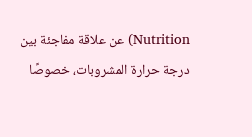Nutrition) عن علاقة مفاجئة بين درجة حرارة المشروبات، خصوصًا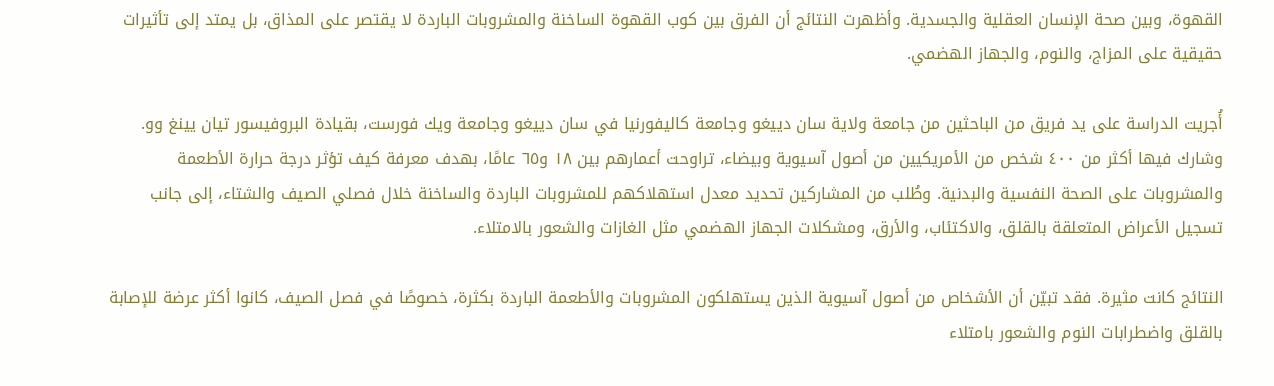القهوة، وبين صحة الإنسان العقلية والجسدية. وأظهرت النتائج أن الفرق بين كوب القهوة الساخنة والمشروبات الباردة لا يقتصر على المذاق، بل يمتد إلى تأثيرات حقيقية على المزاج، والنوم، والجهاز الهضمي.

أُجريت الدراسة على يد فريق من الباحثين من جامعة ولاية سان دييغو وجامعة كاليفورنيا في سان دييغو وجامعة ويك فورست، بقيادة البروفيسور تيان يينغ وو. وشارك فيها أكثر من ٤٠٠ شخص من الأمريكيين من أصول آسيوية وبيضاء، تراوحت أعمارهم بين ١٨ و٦٥ عامًا، بهدف معرفة كيف تؤثر درجة حرارة الأطعمة والمشروبات على الصحة النفسية والبدنية. وطُلب من المشاركين تحديد معدل استهلاكهم للمشروبات الباردة والساخنة خلال فصلي الصيف والشتاء، إلى جانب تسجيل الأعراض المتعلقة بالقلق، والاكتئاب، والأرق، ومشكلات الجهاز الهضمي مثل الغازات والشعور بالامتلاء.

النتائج كانت مثيرة. فقد تبيّن أن الأشخاص من أصول آسيوية الذين يستهلكون المشروبات والأطعمة الباردة بكثرة، خصوصًا في فصل الصيف، كانوا أكثر عرضة للإصابة بالقلق واضطرابات النوم والشعور بامتلاء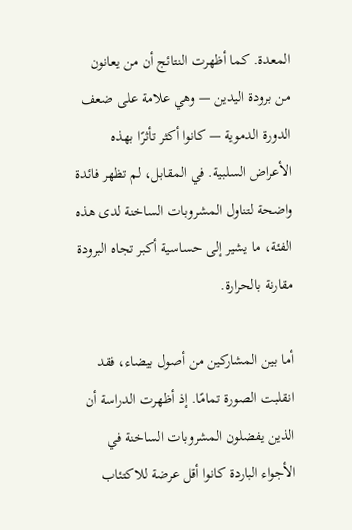المعدة. كما أظهرت النتائج أن من يعانون من برودة اليدين — وهي علامة على ضعف الدورة الدموية — كانوا أكثر تأثرًا بهذه الأعراض السلبية. في المقابل، لم تظهر فائدة واضحة لتناول المشروبات الساخنة لدى هذه الفئة، ما يشير إلى حساسية أكبر تجاه البرودة مقارنة بالحرارة.

أما بين المشاركين من أصول بيضاء، فقد انقلبت الصورة تمامًا. إذ أظهرت الدراسة أن الذين يفضلون المشروبات الساخنة في الأجواء الباردة كانوا أقل عرضة للاكتئاب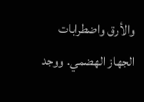والأرق واضطرابات الجهاز الهضمي. ووجد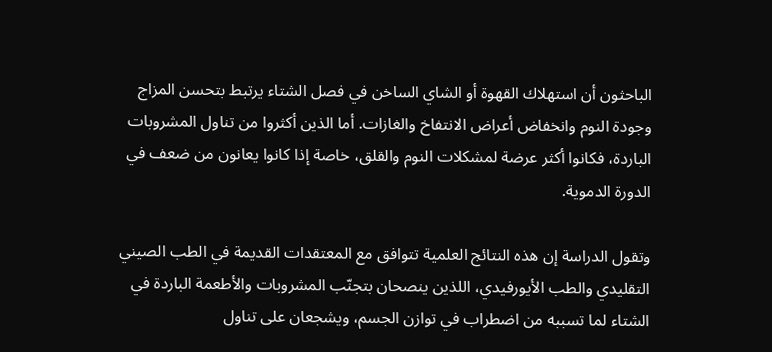الباحثون أن استهلاك القهوة أو الشاي الساخن في فصل الشتاء يرتبط بتحسن المزاج وجودة النوم وانخفاض أعراض الانتفاخ والغازات. أما الذين أكثروا من تناول المشروبات الباردة، فكانوا أكثر عرضة لمشكلات النوم والقلق، خاصة إذا كانوا يعانون من ضعف في الدورة الدموية.

وتقول الدراسة إن هذه النتائج العلمية تتوافق مع المعتقدات القديمة في الطب الصيني التقليدي والطب الأيورفيدي، اللذين ينصحان بتجنّب المشروبات والأطعمة الباردة في الشتاء لما تسببه من اضطراب في توازن الجسم، ويشجعان على تناول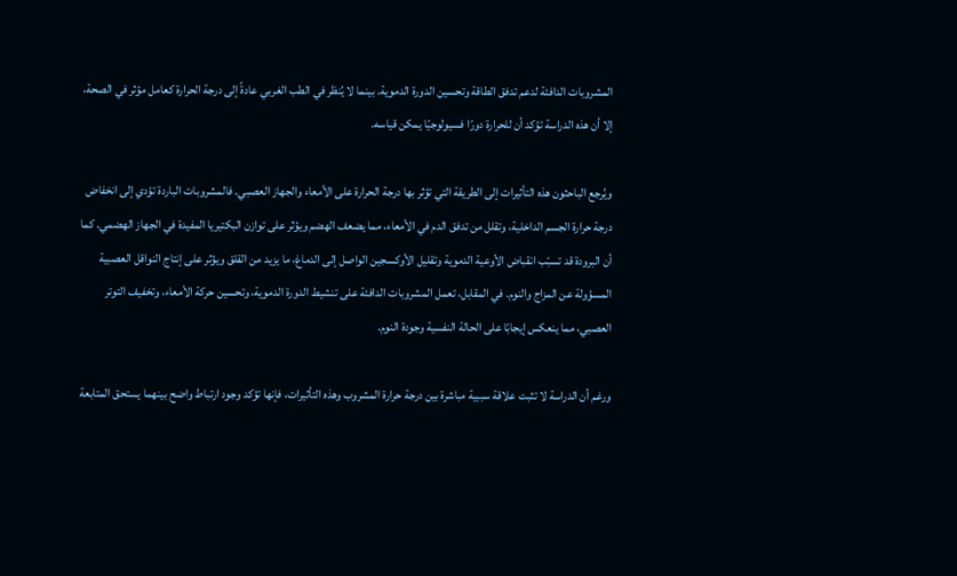المشروبات الدافئة لدعم تدفق الطاقة وتحسين الدورة الدموية. بينما لا يُنظر في الطب الغربي عادةً إلى درجة الحرارة كعامل مؤثر في الصحة، إلا أن هذه الدراسة تؤكد أن للحرارة دورًا فسيولوجيًا يمكن قياسه.

ويُرجع الباحثون هذه التأثيرات إلى الطريقة التي تؤثر بها درجة الحرارة على الأمعاء والجهاز العصبي. فالمشروبات الباردة تؤدي إلى انخفاض درجة حرارة الجسم الداخلية، وتقلل من تدفق الدم في الأمعاء، مما يضعف الهضم ويؤثر على توازن البكتيريا المفيدة في الجهاز الهضمي. كما أن البرودة قد تسبّب انقباض الأوعية الدموية وتقليل الأوكسجين الواصل إلى الدماغ، ما يزيد من القلق ويؤثر على إنتاج النواقل العصبية المسؤولة عن المزاج والنوم. في المقابل، تعمل المشروبات الدافئة على تنشيط الدورة الدموية، وتحسين حركة الأمعاء، وتخفيف التوتر العصبي، مما ينعكس إيجابًا على الحالة النفسية وجودة النوم.

ورغم أن الدراسة لا تثبت علاقة سببية مباشرة بين درجة حرارة المشروب وهذه التأثيرات، فإنها تؤكد وجود ارتباط واضح بينهما يستحق المتابعة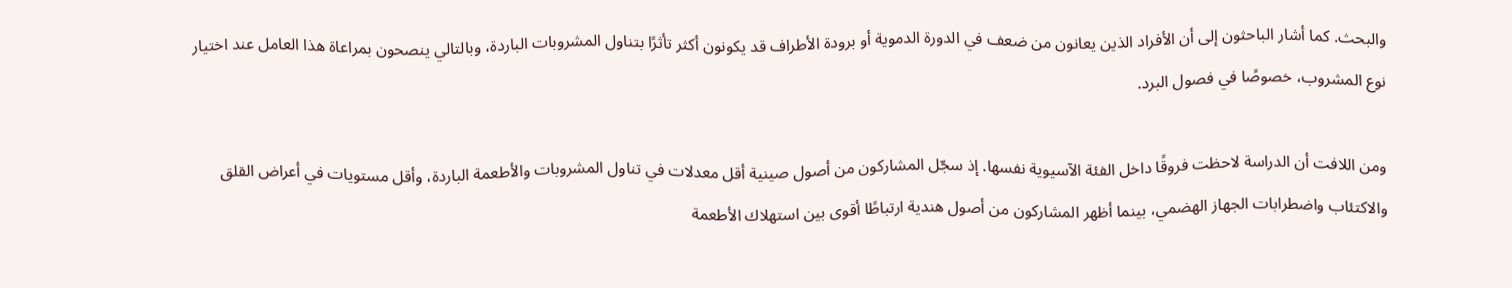والبحث. كما أشار الباحثون إلى أن الأفراد الذين يعانون من ضعف في الدورة الدموية أو برودة الأطراف قد يكونون أكثر تأثرًا بتناول المشروبات الباردة، وبالتالي ينصحون بمراعاة هذا العامل عند اختيار نوع المشروب، خصوصًا في فصول البرد.

ومن اللافت أن الدراسة لاحظت فروقًا داخل الفئة الآسيوية نفسها. إذ سجّل المشاركون من أصول صينية أقل معدلات في تناول المشروبات والأطعمة الباردة، وأقل مستويات في أعراض القلق والاكتئاب واضطرابات الجهاز الهضمي، بينما أظهر المشاركون من أصول هندية ارتباطًا أقوى بين استهلاك الأطعمة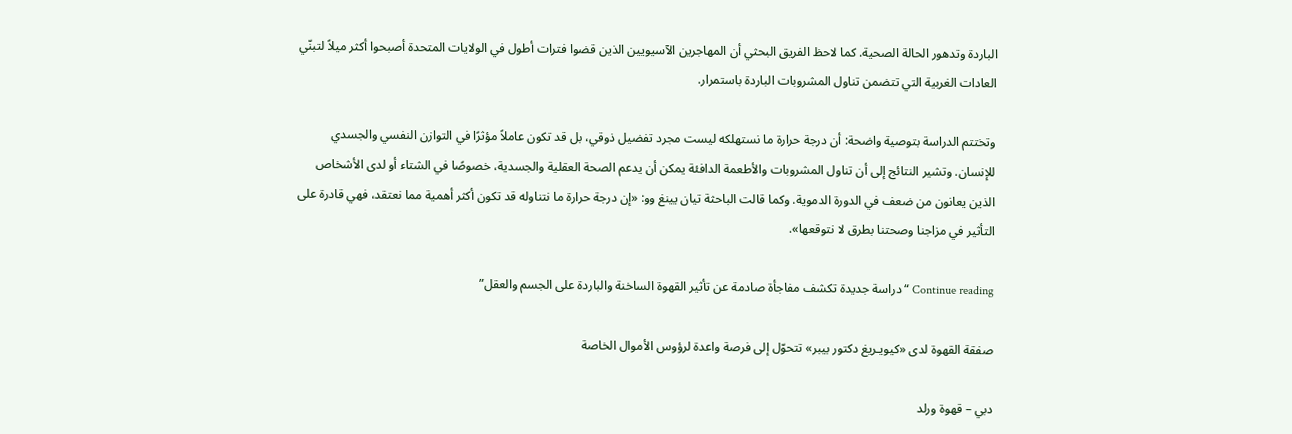الباردة وتدهور الحالة الصحية. كما لاحظ الفريق البحثي أن المهاجرين الآسيويين الذين قضوا فترات أطول في الولايات المتحدة أصبحوا أكثر ميلاً لتبنّي العادات الغربية التي تتضمن تناول المشروبات الباردة باستمرار.

وتختتم الدراسة بتوصية واضحة: أن درجة حرارة ما نستهلكه ليست مجرد تفضيل ذوقي، بل قد تكون عاملاً مؤثرًا في التوازن النفسي والجسدي للإنسان. وتشير النتائج إلى أن تناول المشروبات والأطعمة الدافئة يمكن أن يدعم الصحة العقلية والجسدية، خصوصًا في الشتاء أو لدى الأشخاص الذين يعانون من ضعف في الدورة الدموية. وكما قالت الباحثة تيان يينغ وو: «إن درجة حرارة ما نتناوله قد تكون أكثر أهمية مما نعتقد، فهي قادرة على التأثير في مزاجنا وصحتنا بطرق لا نتوقعها».

Continue reading “دراسة جديدة تكشف مفاجأة صادمة عن تأثير القهوة الساخنة والباردة على الجسم والعقل”

صفقة القهوة لدى «كيويـريغ دكتور بيبر» تتحوّل إلى فرصة واعدة لرؤوس الأموال الخاصة

دبي – قهوة ورلد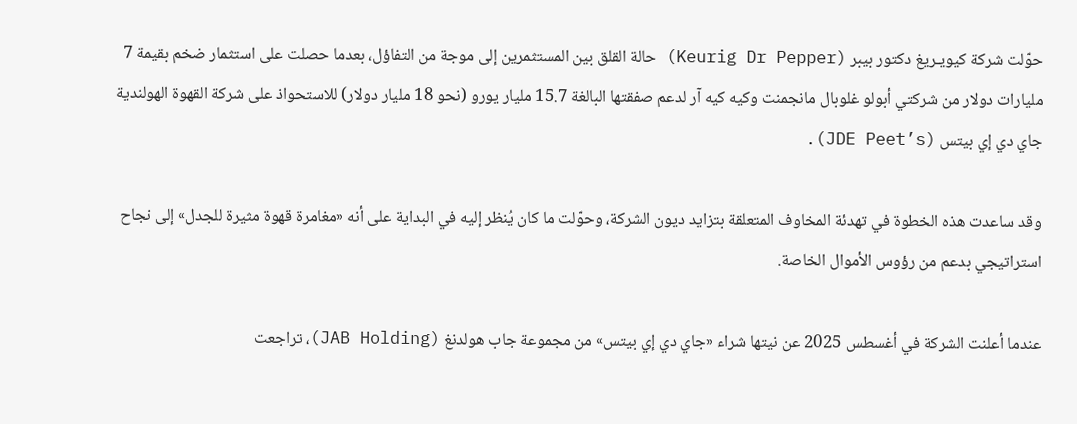حوّلت شركة كيويـريغ دكتور بيبر (Keurig Dr Pepper) حالة القلق بين المستثمرين إلى موجة من التفاؤل، بعدما حصلت على استثمار ضخم بقيمة 7 مليارات دولار من شركتي أبولو غلوبال مانجمنت وكيه كيه آر لدعم صفقتها البالغة 15.7 مليار يورو (نحو 18 مليار دولار) للاستحواذ على شركة القهوة الهولندية جاي دي إي بيتس (JDE Peet’s).

وقد ساعدت هذه الخطوة في تهدئة المخاوف المتعلقة بتزايد ديون الشركة، وحوّلت ما كان يُنظر إليه في البداية على أنه «مغامرة قهوة مثيرة للجدل» إلى نجاح استراتيجي بدعم من رؤوس الأموال الخاصة.

عندما أعلنت الشركة في أغسطس 2025 عن نيتها شراء «جاي دي إي بيتس» من مجموعة جاب هولدنغ (JAB Holding)، تراجعت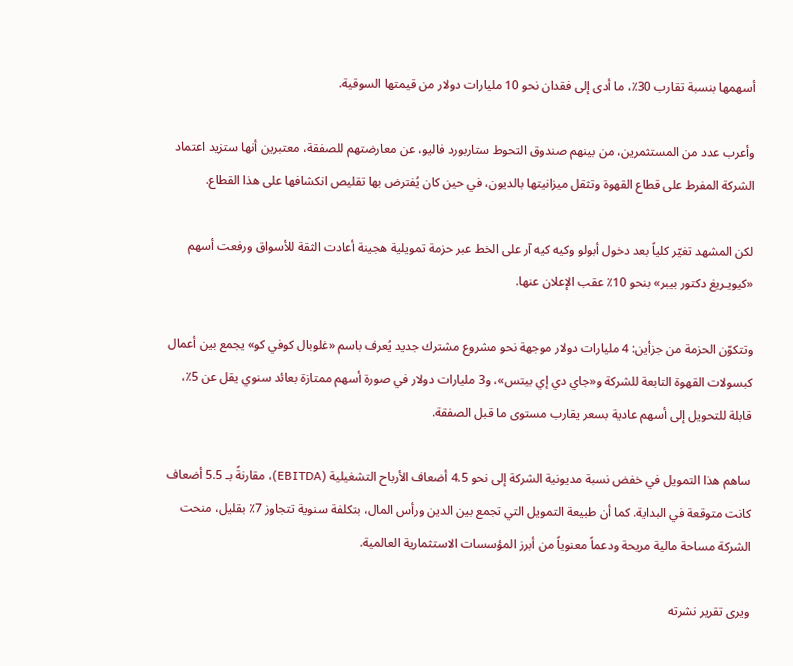أسهمها بنسبة تقارب 30٪، ما أدى إلى فقدان نحو 10 مليارات دولار من قيمتها السوقية.

وأعرب عدد من المستثمرين، من بينهم صندوق التحوط ستاربورد فاليو، عن معارضتهم للصفقة، معتبرين أنها ستزيد اعتماد الشركة المفرط على قطاع القهوة وتثقل ميزانيتها بالديون، في حين كان يُفترض بها تقليص انكشافها على هذا القطاع.

لكن المشهد تغيّر كلياً بعد دخول أبولو وكيه كيه آر على الخط عبر حزمة تمويلية هجينة أعادت الثقة للأسواق ورفعت أسهم «كيويـريغ دكتور بيبر» بنحو 10٪ عقب الإعلان عنها.

وتتكوّن الحزمة من جزأين: 4 مليارات دولار موجهة نحو مشروع مشترك جديد يُعرف باسم «غلوبال كوفي كو» يجمع بين أعمال كبسولات القهوة التابعة للشركة و«جاي دي إي بيتس»، و3 مليارات دولار في صورة أسهم ممتازة بعائد سنوي يقل عن 5٪، قابلة للتحويل إلى أسهم عادية بسعر يقارب مستوى ما قبل الصفقة.

ساهم هذا التمويل في خفض نسبة مديونية الشركة إلى نحو 4.5 أضعاف الأرباح التشغيلية (EBITDA)، مقارنةً بـ 5.5 أضعاف كانت متوقعة في البداية. كما أن طبيعة التمويل التي تجمع بين الدين ورأس المال، بتكلفة سنوية تتجاوز 7٪ بقليل، منحت الشركة مساحة مالية مريحة ودعماً معنوياً من أبرز المؤسسات الاستثمارية العالمية.

ويرى تقرير نشرته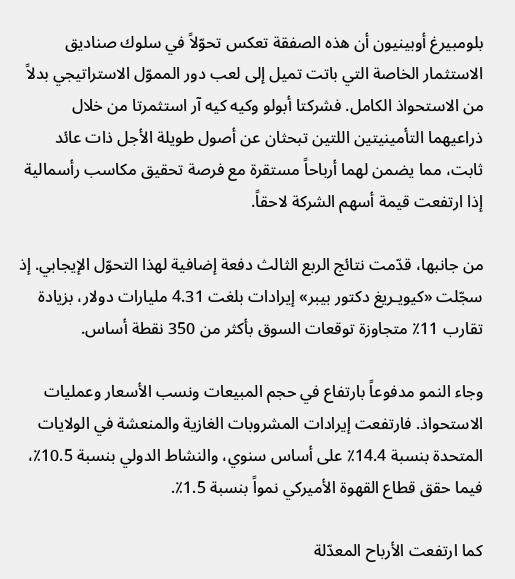بلومبيرغ أوبينيون أن هذه الصفقة تعكس تحوّلاً في سلوك صناديق الاستثمار الخاصة التي باتت تميل إلى لعب دور المموّل الاستراتيجي بدلاً من الاستحواذ الكامل. فشركتا أبولو وكيه كيه آر استثمرتا من خلال ذراعيهما التأمينيتين اللتين تبحثان عن أصول طويلة الأجل ذات عائد ثابت، مما يضمن لهما أرباحاً مستقرة مع فرصة تحقيق مكاسب رأسمالية إذا ارتفعت قيمة أسهم الشركة لاحقاً.

من جانبها، قدّمت نتائج الربع الثالث دفعة إضافية لهذا التحوّل الإيجابي. إذ سجّلت «كيويـريغ دكتور بيبر» إيرادات بلغت 4.31 مليارات دولار، بزيادة تقارب 11٪ متجاوزة توقعات السوق بأكثر من 350 نقطة أساس.

وجاء النمو مدفوعاً بارتفاع في حجم المبيعات ونسب الأسعار وعمليات الاستحواذ. فارتفعت إيرادات المشروبات الغازية والمنعشة في الولايات المتحدة بنسبة 14.4٪ على أساس سنوي، والنشاط الدولي بنسبة 10.5٪، فيما حقق قطاع القهوة الأميركي نمواً بنسبة 1.5٪.

كما ارتفعت الأرباح المعدّلة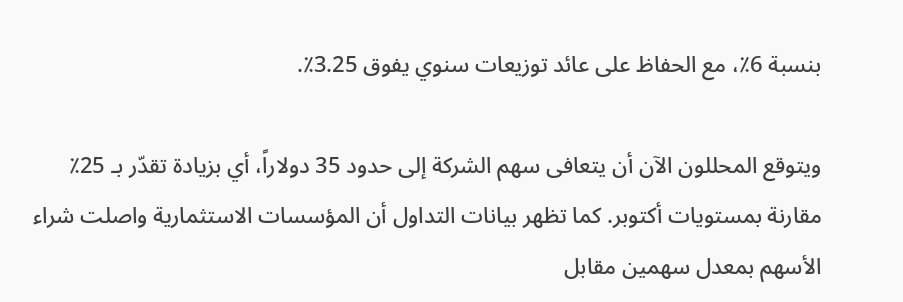بنسبة 6٪، مع الحفاظ على عائد توزيعات سنوي يفوق 3.25٪.

ويتوقع المحللون الآن أن يتعافى سهم الشركة إلى حدود 35 دولاراً، أي بزيادة تقدّر بـ 25٪ مقارنة بمستويات أكتوبر. كما تظهر بيانات التداول أن المؤسسات الاستثمارية واصلت شراء الأسهم بمعدل سهمين مقابل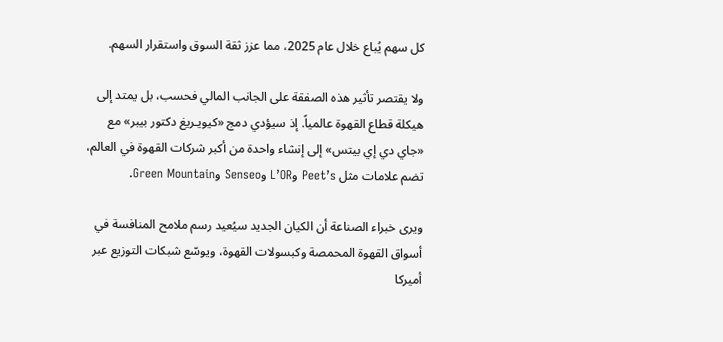كل سهم يُباع خلال عام 2025، مما عزز ثقة السوق واستقرار السهم.

ولا يقتصر تأثير هذه الصفقة على الجانب المالي فحسب، بل يمتد إلى هيكلة قطاع القهوة عالمياً. إذ سيؤدي دمج «كيويـريغ دكتور بيبر» مع «جاي دي إي بيتس» إلى إنشاء واحدة من أكبر شركات القهوة في العالم، تضم علامات مثل Peet’s وL’OR وSenseo وGreen Mountain.

ويرى خبراء الصناعة أن الكيان الجديد سيُعيد رسم ملامح المنافسة في أسواق القهوة المحمصة وكبسولات القهوة، ويوسّع شبكات التوزيع عبر أميركا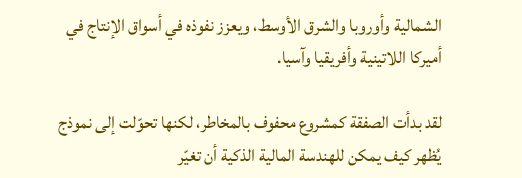الشمالية وأوروبا والشرق الأوسط، ويعزز نفوذه في أسواق الإنتاج في أميركا اللاتينية وأفريقيا وآسيا.

لقد بدأت الصفقة كمشروع محفوف بالمخاطر، لكنها تحوّلت إلى نموذج يُظهر كيف يمكن للهندسة المالية الذكية أن تغيّر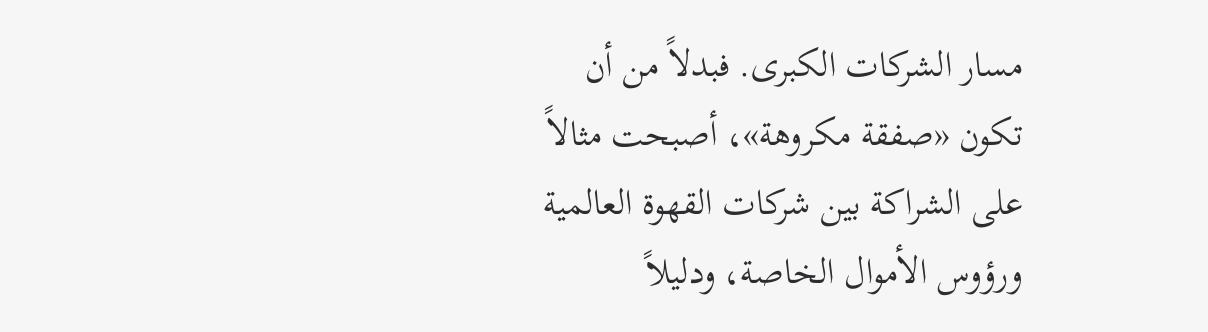مسار الشركات الكبرى. فبدلاً من أن تكون «صفقة مكروهة»، أصبحت مثالاً على الشراكة بين شركات القهوة العالمية ورؤوس الأموال الخاصة، ودليلاً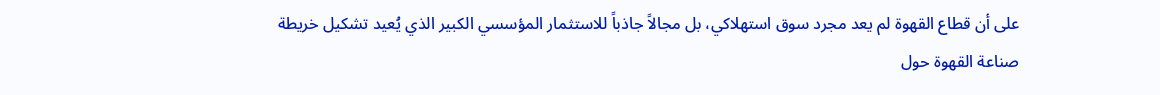على أن قطاع القهوة لم يعد مجرد سوق استهلاكي، بل مجالاً جاذباً للاستثمار المؤسسي الكبير الذي يُعيد تشكيل خريطة صناعة القهوة حول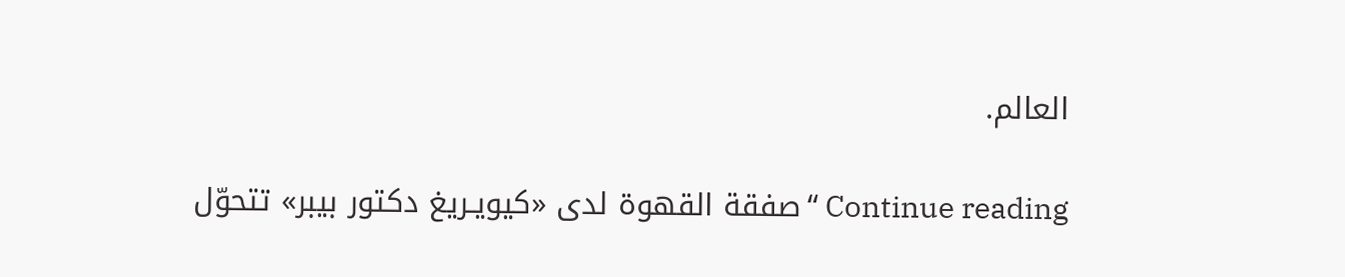العالم.

Continue reading “صفقة القهوة لدى «كيويـريغ دكتور بيبر» تتحوّل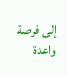إلى فرصة واعدة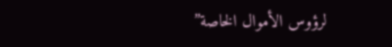لرؤوس الأموال الخاصة”